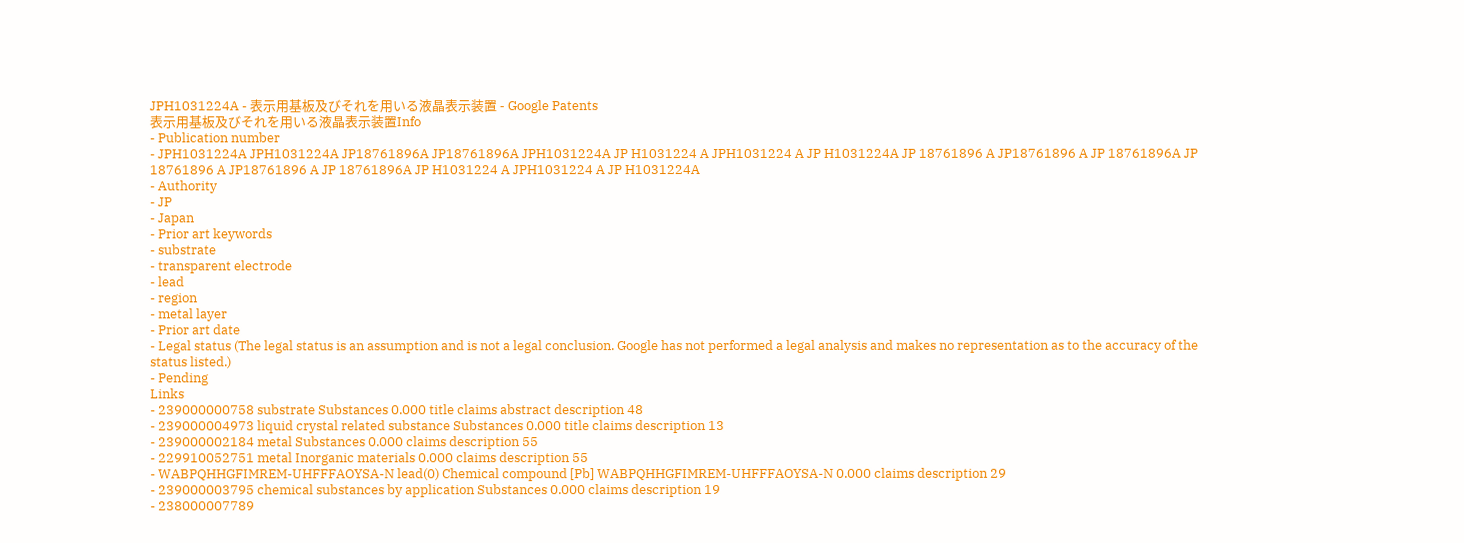JPH1031224A - 表示用基板及びそれを用いる液晶表示装置 - Google Patents
表示用基板及びそれを用いる液晶表示装置Info
- Publication number
- JPH1031224A JPH1031224A JP18761896A JP18761896A JPH1031224A JP H1031224 A JPH1031224 A JP H1031224A JP 18761896 A JP18761896 A JP 18761896A JP 18761896 A JP18761896 A JP 18761896A JP H1031224 A JPH1031224 A JP H1031224A
- Authority
- JP
- Japan
- Prior art keywords
- substrate
- transparent electrode
- lead
- region
- metal layer
- Prior art date
- Legal status (The legal status is an assumption and is not a legal conclusion. Google has not performed a legal analysis and makes no representation as to the accuracy of the status listed.)
- Pending
Links
- 239000000758 substrate Substances 0.000 title claims abstract description 48
- 239000004973 liquid crystal related substance Substances 0.000 title claims description 13
- 239000002184 metal Substances 0.000 claims description 55
- 229910052751 metal Inorganic materials 0.000 claims description 55
- WABPQHHGFIMREM-UHFFFAOYSA-N lead(0) Chemical compound [Pb] WABPQHHGFIMREM-UHFFFAOYSA-N 0.000 claims description 29
- 239000003795 chemical substances by application Substances 0.000 claims description 19
- 238000007789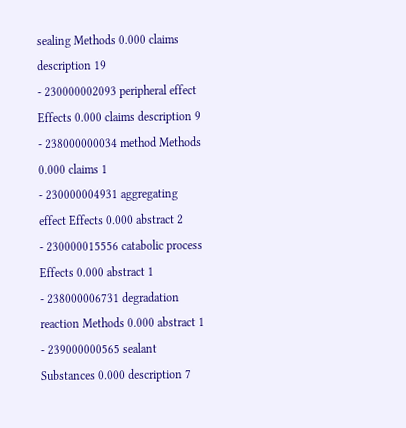sealing Methods 0.000 claims description 19
- 230000002093 peripheral effect Effects 0.000 claims description 9
- 238000000034 method Methods 0.000 claims 1
- 230000004931 aggregating effect Effects 0.000 abstract 2
- 230000015556 catabolic process Effects 0.000 abstract 1
- 238000006731 degradation reaction Methods 0.000 abstract 1
- 239000000565 sealant Substances 0.000 description 7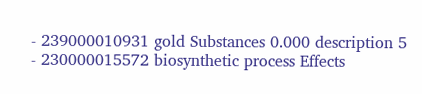- 239000010931 gold Substances 0.000 description 5
- 230000015572 biosynthetic process Effects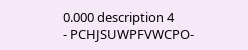0.000 description 4
- PCHJSUWPFVWCPO-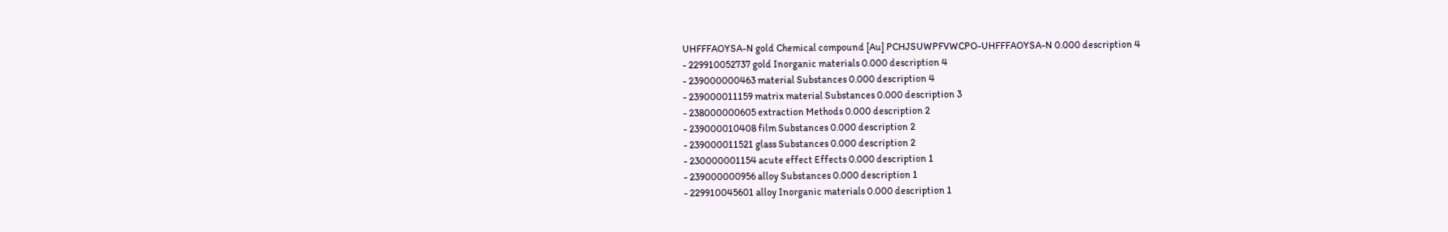UHFFFAOYSA-N gold Chemical compound [Au] PCHJSUWPFVWCPO-UHFFFAOYSA-N 0.000 description 4
- 229910052737 gold Inorganic materials 0.000 description 4
- 239000000463 material Substances 0.000 description 4
- 239000011159 matrix material Substances 0.000 description 3
- 238000000605 extraction Methods 0.000 description 2
- 239000010408 film Substances 0.000 description 2
- 239000011521 glass Substances 0.000 description 2
- 230000001154 acute effect Effects 0.000 description 1
- 239000000956 alloy Substances 0.000 description 1
- 229910045601 alloy Inorganic materials 0.000 description 1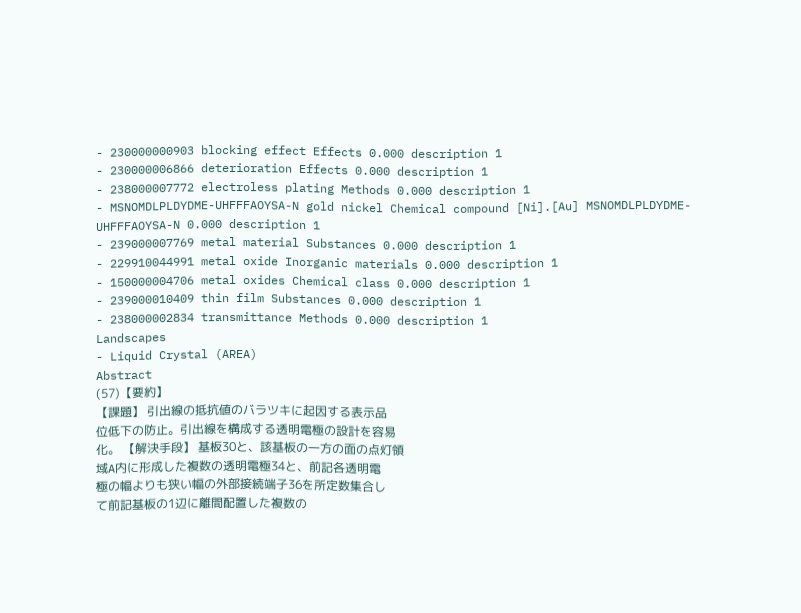- 230000000903 blocking effect Effects 0.000 description 1
- 230000006866 deterioration Effects 0.000 description 1
- 238000007772 electroless plating Methods 0.000 description 1
- MSNOMDLPLDYDME-UHFFFAOYSA-N gold nickel Chemical compound [Ni].[Au] MSNOMDLPLDYDME-UHFFFAOYSA-N 0.000 description 1
- 239000007769 metal material Substances 0.000 description 1
- 229910044991 metal oxide Inorganic materials 0.000 description 1
- 150000004706 metal oxides Chemical class 0.000 description 1
- 239000010409 thin film Substances 0.000 description 1
- 238000002834 transmittance Methods 0.000 description 1
Landscapes
- Liquid Crystal (AREA)
Abstract
(57)【要約】
【課題】 引出線の抵抗値のバラツキに起因する表示品
位低下の防止。引出線を構成する透明電極の設計を容易
化。 【解決手段】 基板30と、該基板の一方の面の点灯領
域A内に形成した複数の透明電極34と、前記各透明電
極の幅よりも狭い幅の外部接続端子36を所定数集合し
て前記基板の1辺に離間配置した複数の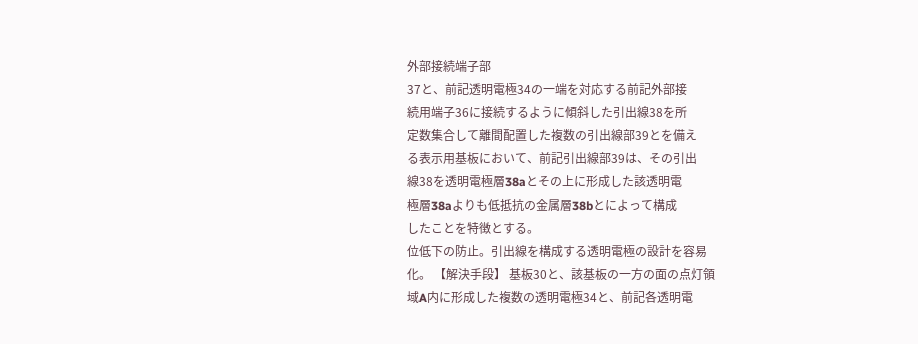外部接続端子部
37と、前記透明電極34の一端を対応する前記外部接
続用端子36に接続するように傾斜した引出線38を所
定数集合して離間配置した複数の引出線部39とを備え
る表示用基板において、前記引出線部39は、その引出
線38を透明電極層38aとその上に形成した該透明電
極層38aよりも低抵抗の金属層38bとによって構成
したことを特徴とする。
位低下の防止。引出線を構成する透明電極の設計を容易
化。 【解決手段】 基板30と、該基板の一方の面の点灯領
域A内に形成した複数の透明電極34と、前記各透明電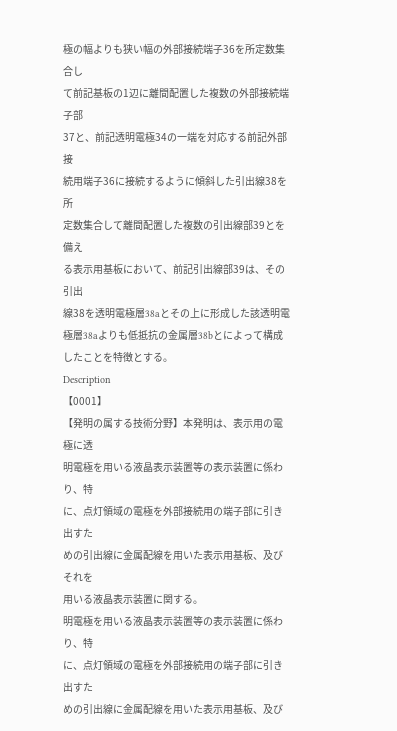極の幅よりも狭い幅の外部接続端子36を所定数集合し
て前記基板の1辺に離間配置した複数の外部接続端子部
37と、前記透明電極34の一端を対応する前記外部接
続用端子36に接続するように傾斜した引出線38を所
定数集合して離間配置した複数の引出線部39とを備え
る表示用基板において、前記引出線部39は、その引出
線38を透明電極層38aとその上に形成した該透明電
極層38aよりも低抵抗の金属層38bとによって構成
したことを特徴とする。
Description
【0001】
【発明の属する技術分野】本発明は、表示用の電極に透
明電極を用いる液晶表示装置等の表示装置に係わり、特
に、点灯領域の電極を外部接続用の端子部に引き出すた
めの引出線に金属配線を用いた表示用基板、及びそれを
用いる液晶表示装置に関する。
明電極を用いる液晶表示装置等の表示装置に係わり、特
に、点灯領域の電極を外部接続用の端子部に引き出すた
めの引出線に金属配線を用いた表示用基板、及び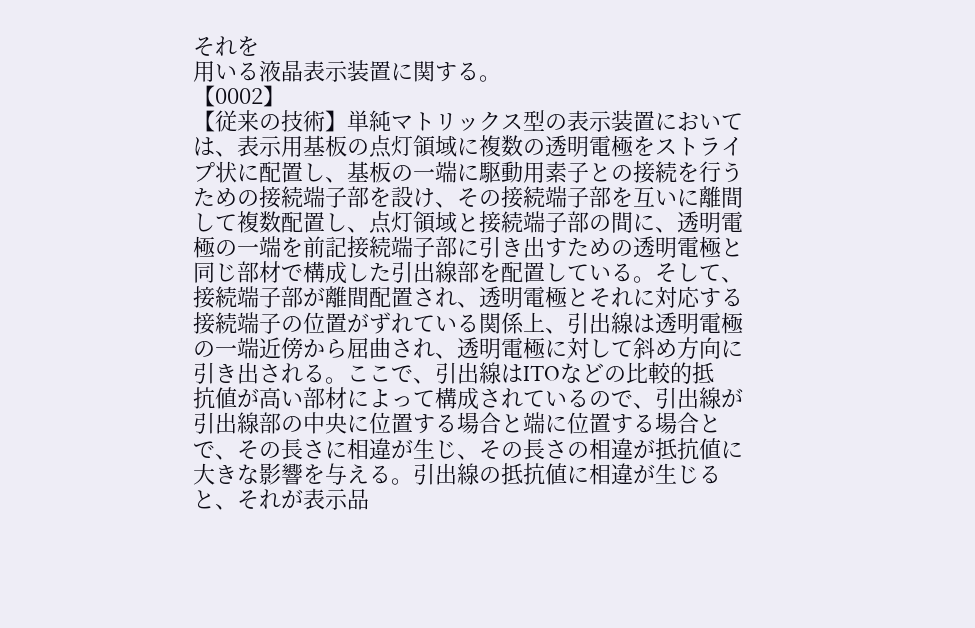それを
用いる液晶表示装置に関する。
【0002】
【従来の技術】単純マトリックス型の表示装置において
は、表示用基板の点灯領域に複数の透明電極をストライ
プ状に配置し、基板の一端に駆動用素子との接続を行う
ための接続端子部を設け、その接続端子部を互いに離間
して複数配置し、点灯領域と接続端子部の間に、透明電
極の一端を前記接続端子部に引き出すための透明電極と
同じ部材で構成した引出線部を配置している。そして、
接続端子部が離間配置され、透明電極とそれに対応する
接続端子の位置がずれている関係上、引出線は透明電極
の一端近傍から屈曲され、透明電極に対して斜め方向に
引き出される。ここで、引出線はITOなどの比較的抵
抗値が高い部材によって構成されているので、引出線が
引出線部の中央に位置する場合と端に位置する場合と
で、その長さに相違が生じ、その長さの相違が抵抗値に
大きな影響を与える。引出線の抵抗値に相違が生じる
と、それが表示品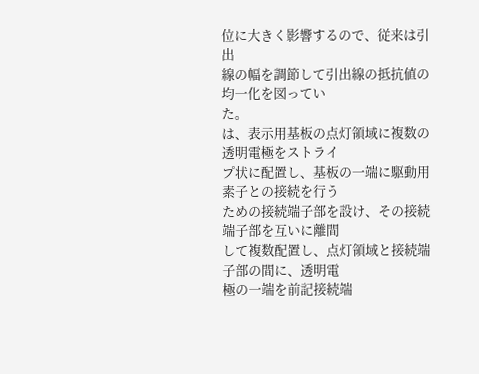位に大きく影響するので、従来は引出
線の幅を調節して引出線の抵抗値の均一化を図ってい
た。
は、表示用基板の点灯領域に複数の透明電極をストライ
プ状に配置し、基板の一端に駆動用素子との接続を行う
ための接続端子部を設け、その接続端子部を互いに離間
して複数配置し、点灯領域と接続端子部の間に、透明電
極の一端を前記接続端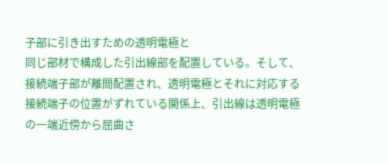子部に引き出すための透明電極と
同じ部材で構成した引出線部を配置している。そして、
接続端子部が離間配置され、透明電極とそれに対応する
接続端子の位置がずれている関係上、引出線は透明電極
の一端近傍から屈曲さ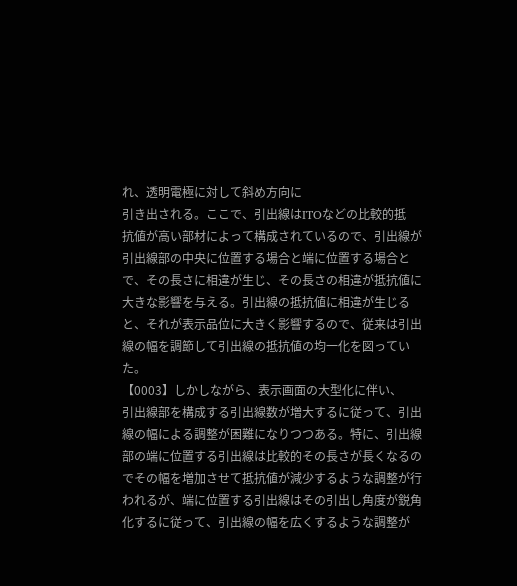れ、透明電極に対して斜め方向に
引き出される。ここで、引出線はITOなどの比較的抵
抗値が高い部材によって構成されているので、引出線が
引出線部の中央に位置する場合と端に位置する場合と
で、その長さに相違が生じ、その長さの相違が抵抗値に
大きな影響を与える。引出線の抵抗値に相違が生じる
と、それが表示品位に大きく影響するので、従来は引出
線の幅を調節して引出線の抵抗値の均一化を図ってい
た。
【0003】しかしながら、表示画面の大型化に伴い、
引出線部を構成する引出線数が増大するに従って、引出
線の幅による調整が困難になりつつある。特に、引出線
部の端に位置する引出線は比較的その長さが長くなるの
でその幅を増加させて抵抗値が減少するような調整が行
われるが、端に位置する引出線はその引出し角度が鋭角
化するに従って、引出線の幅を広くするような調整が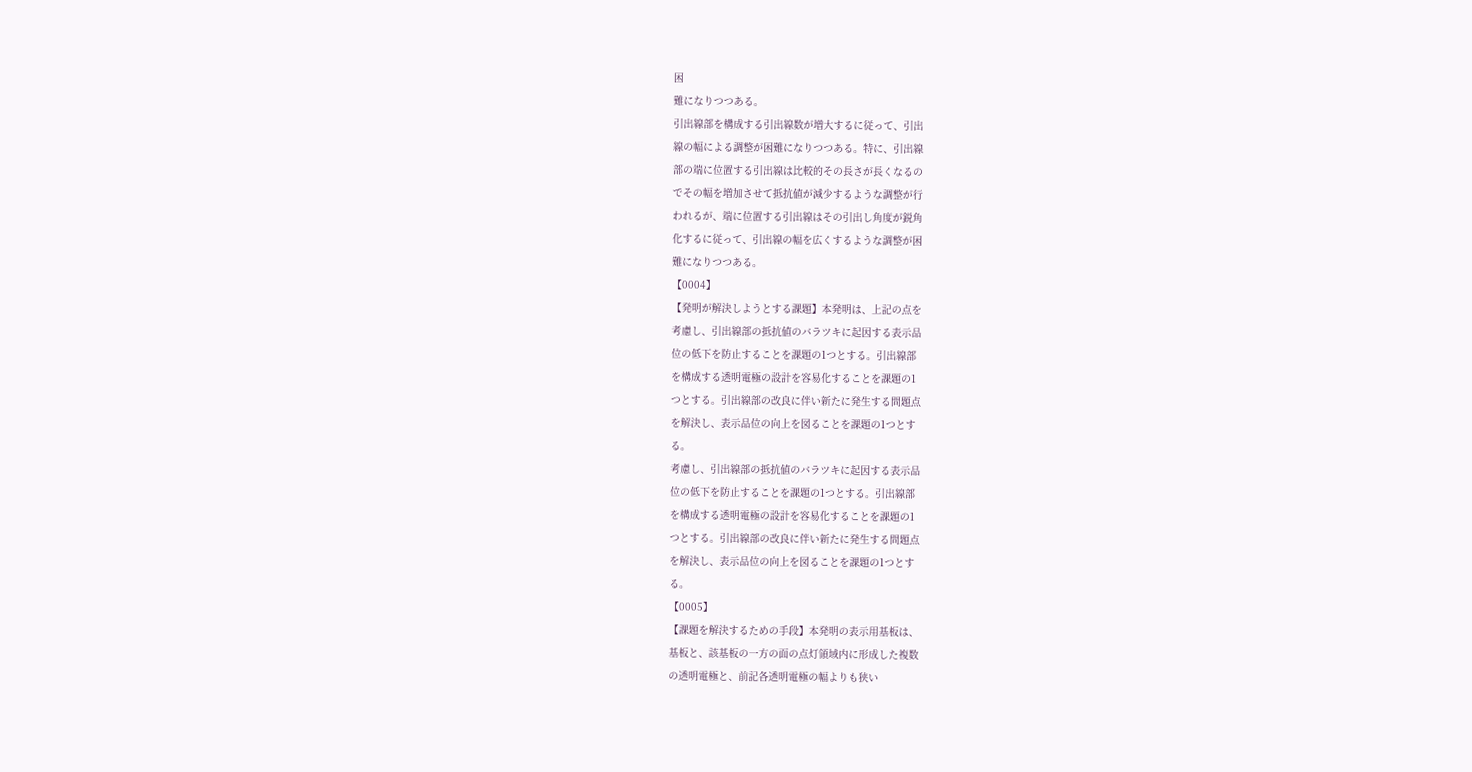困
難になりつつある。
引出線部を構成する引出線数が増大するに従って、引出
線の幅による調整が困難になりつつある。特に、引出線
部の端に位置する引出線は比較的その長さが長くなるの
でその幅を増加させて抵抗値が減少するような調整が行
われるが、端に位置する引出線はその引出し角度が鋭角
化するに従って、引出線の幅を広くするような調整が困
難になりつつある。
【0004】
【発明が解決しようとする課題】本発明は、上記の点を
考慮し、引出線部の抵抗値のバラツキに起因する表示品
位の低下を防止することを課題の1つとする。引出線部
を構成する透明電極の設計を容易化することを課題の1
つとする。引出線部の改良に伴い新たに発生する問題点
を解決し、表示品位の向上を図ることを課題の1つとす
る。
考慮し、引出線部の抵抗値のバラツキに起因する表示品
位の低下を防止することを課題の1つとする。引出線部
を構成する透明電極の設計を容易化することを課題の1
つとする。引出線部の改良に伴い新たに発生する問題点
を解決し、表示品位の向上を図ることを課題の1つとす
る。
【0005】
【課題を解決するための手段】本発明の表示用基板は、
基板と、該基板の一方の面の点灯領域内に形成した複数
の透明電極と、前記各透明電極の幅よりも狭い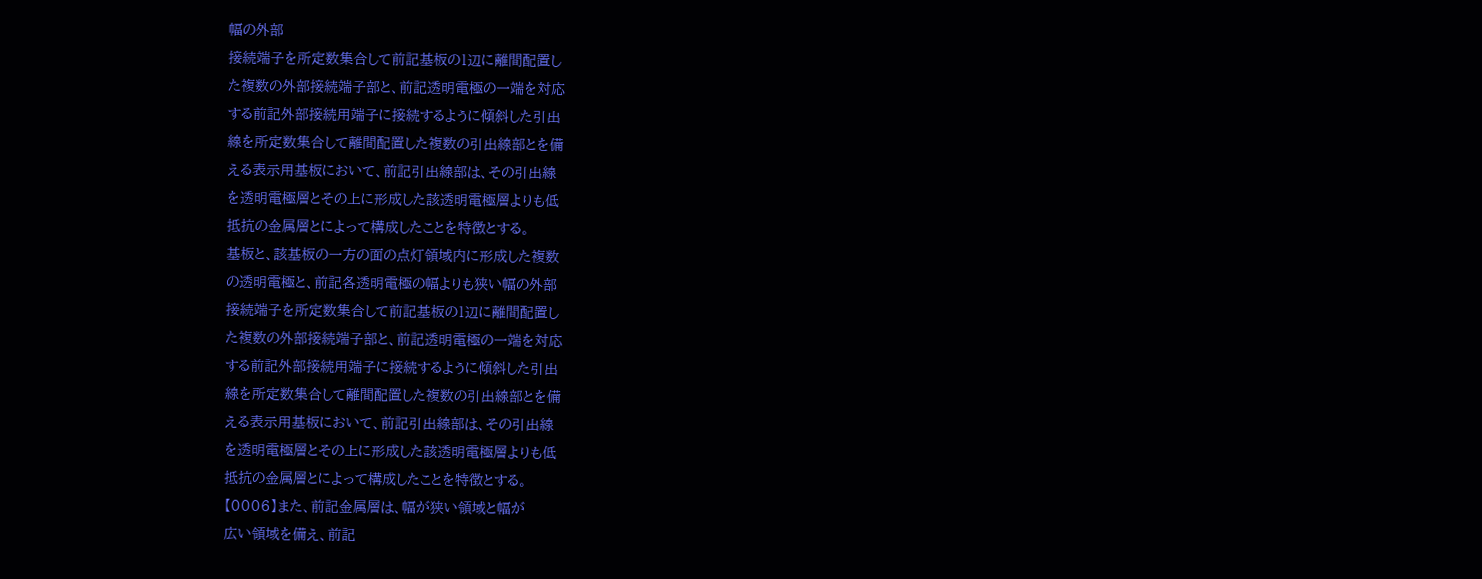幅の外部
接続端子を所定数集合して前記基板の1辺に離間配置し
た複数の外部接続端子部と、前記透明電極の一端を対応
する前記外部接続用端子に接続するように傾斜した引出
線を所定数集合して離間配置した複数の引出線部とを備
える表示用基板において、前記引出線部は、その引出線
を透明電極層とその上に形成した該透明電極層よりも低
抵抗の金属層とによって構成したことを特徴とする。
基板と、該基板の一方の面の点灯領域内に形成した複数
の透明電極と、前記各透明電極の幅よりも狭い幅の外部
接続端子を所定数集合して前記基板の1辺に離間配置し
た複数の外部接続端子部と、前記透明電極の一端を対応
する前記外部接続用端子に接続するように傾斜した引出
線を所定数集合して離間配置した複数の引出線部とを備
える表示用基板において、前記引出線部は、その引出線
を透明電極層とその上に形成した該透明電極層よりも低
抵抗の金属層とによって構成したことを特徴とする。
【0006】また、前記金属層は、幅が狭い領域と幅が
広い領域を備え、前記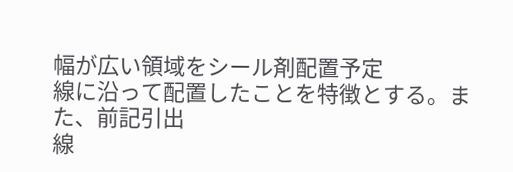幅が広い領域をシール剤配置予定
線に沿って配置したことを特徴とする。また、前記引出
線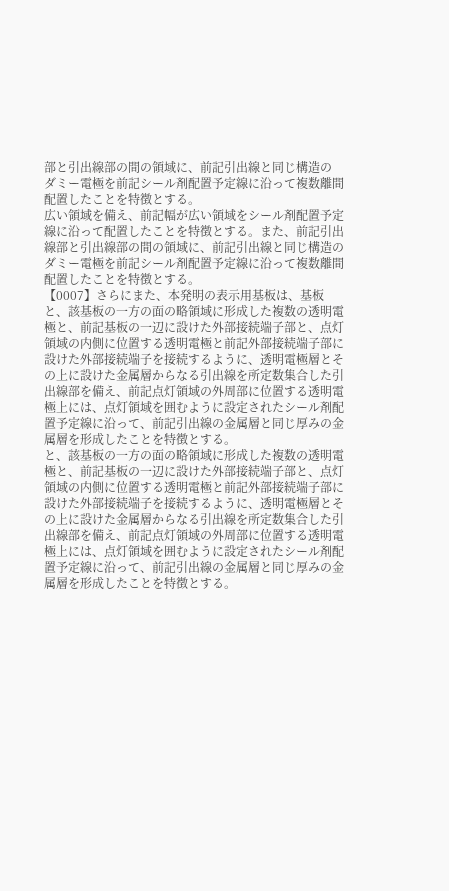部と引出線部の間の領域に、前記引出線と同じ構造の
ダミー電極を前記シール剤配置予定線に沿って複数離間
配置したことを特徴とする。
広い領域を備え、前記幅が広い領域をシール剤配置予定
線に沿って配置したことを特徴とする。また、前記引出
線部と引出線部の間の領域に、前記引出線と同じ構造の
ダミー電極を前記シール剤配置予定線に沿って複数離間
配置したことを特徴とする。
【0007】さらにまた、本発明の表示用基板は、基板
と、該基板の一方の面の略領域に形成した複数の透明電
極と、前記基板の一辺に設けた外部接続端子部と、点灯
領域の内側に位置する透明電極と前記外部接続端子部に
設けた外部接続端子を接続するように、透明電極層とそ
の上に設けた金属層からなる引出線を所定数集合した引
出線部を備え、前記点灯領域の外周部に位置する透明電
極上には、点灯領域を囲むように設定されたシール剤配
置予定線に沿って、前記引出線の金属層と同じ厚みの金
属層を形成したことを特徴とする。
と、該基板の一方の面の略領域に形成した複数の透明電
極と、前記基板の一辺に設けた外部接続端子部と、点灯
領域の内側に位置する透明電極と前記外部接続端子部に
設けた外部接続端子を接続するように、透明電極層とそ
の上に設けた金属層からなる引出線を所定数集合した引
出線部を備え、前記点灯領域の外周部に位置する透明電
極上には、点灯領域を囲むように設定されたシール剤配
置予定線に沿って、前記引出線の金属層と同じ厚みの金
属層を形成したことを特徴とする。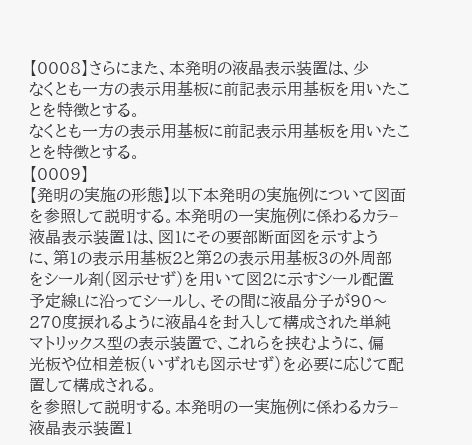【0008】さらにまた、本発明の液晶表示装置は、少
なくとも一方の表示用基板に前記表示用基板を用いたこ
とを特徴とする。
なくとも一方の表示用基板に前記表示用基板を用いたこ
とを特徴とする。
【0009】
【発明の実施の形態】以下本発明の実施例について図面
を参照して説明する。本発明の一実施例に係わるカラ−
液晶表示装置1は、図1にその要部断面図を示すよう
に、第1の表示用基板2と第2の表示用基板3の外周部
をシール剤(図示せず)を用いて図2に示すシール配置
予定線Lに沿ってシールし、その間に液晶分子が90〜
270度捩れるように液晶4を封入して構成された単純
マトリックス型の表示装置で、これらを挟むように、偏
光板や位相差板(いずれも図示せず)を必要に応じて配
置して構成される。
を参照して説明する。本発明の一実施例に係わるカラ−
液晶表示装置1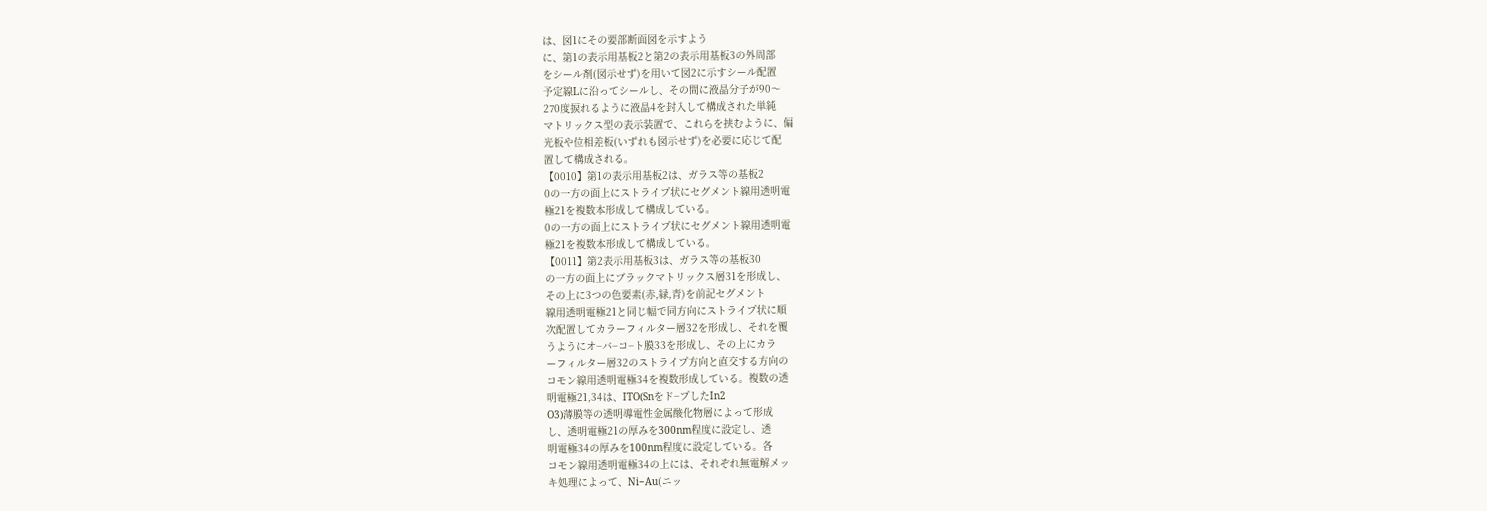は、図1にその要部断面図を示すよう
に、第1の表示用基板2と第2の表示用基板3の外周部
をシール剤(図示せず)を用いて図2に示すシール配置
予定線Lに沿ってシールし、その間に液晶分子が90〜
270度捩れるように液晶4を封入して構成された単純
マトリックス型の表示装置で、これらを挟むように、偏
光板や位相差板(いずれも図示せず)を必要に応じて配
置して構成される。
【0010】第1の表示用基板2は、ガラス等の基板2
0の一方の面上にストライプ状にセグメント線用透明電
極21を複数本形成して構成している。
0の一方の面上にストライプ状にセグメント線用透明電
極21を複数本形成して構成している。
【0011】第2表示用基板3は、ガラス等の基板30
の一方の面上にブラックマトリックス層31を形成し、
その上に3つの色要素(赤,緑,青)を前記セグメント
線用透明電極21と同じ幅で同方向にストライプ状に順
次配置してカラーフィルター層32を形成し、それを覆
うようにオ−バ−コ−ト膜33を形成し、その上にカラ
ーフィルター層32のストライプ方向と直交する方向の
コモン線用透明電極34を複数形成している。複数の透
明電極21,34は、ITO(Snをド−プしたIn2
O3)薄膜等の透明導電性金属酸化物層によって形成
し、透明電極21の厚みを300nm程度に設定し、透
明電極34の厚みを100nm程度に設定している。各
コモン線用透明電極34の上には、それぞれ無電解メッ
キ処理によって、Ni−Au(ニッ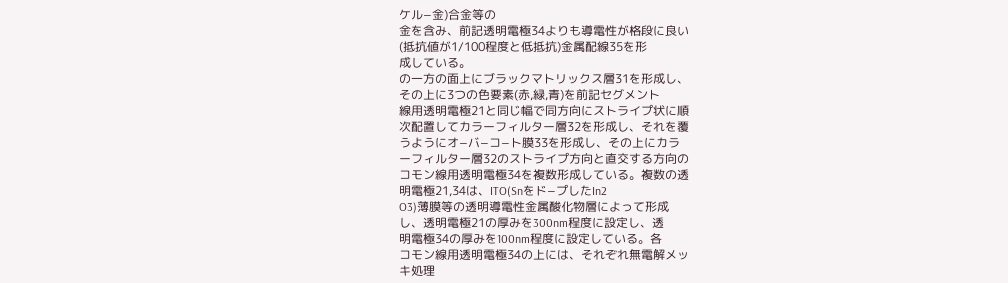ケル−金)合金等の
金を含み、前記透明電極34よりも導電性が格段に良い
(抵抗値が1/100程度と低抵抗)金属配線35を形
成している。
の一方の面上にブラックマトリックス層31を形成し、
その上に3つの色要素(赤,緑,青)を前記セグメント
線用透明電極21と同じ幅で同方向にストライプ状に順
次配置してカラーフィルター層32を形成し、それを覆
うようにオ−バ−コ−ト膜33を形成し、その上にカラ
ーフィルター層32のストライプ方向と直交する方向の
コモン線用透明電極34を複数形成している。複数の透
明電極21,34は、ITO(Snをド−プしたIn2
O3)薄膜等の透明導電性金属酸化物層によって形成
し、透明電極21の厚みを300nm程度に設定し、透
明電極34の厚みを100nm程度に設定している。各
コモン線用透明電極34の上には、それぞれ無電解メッ
キ処理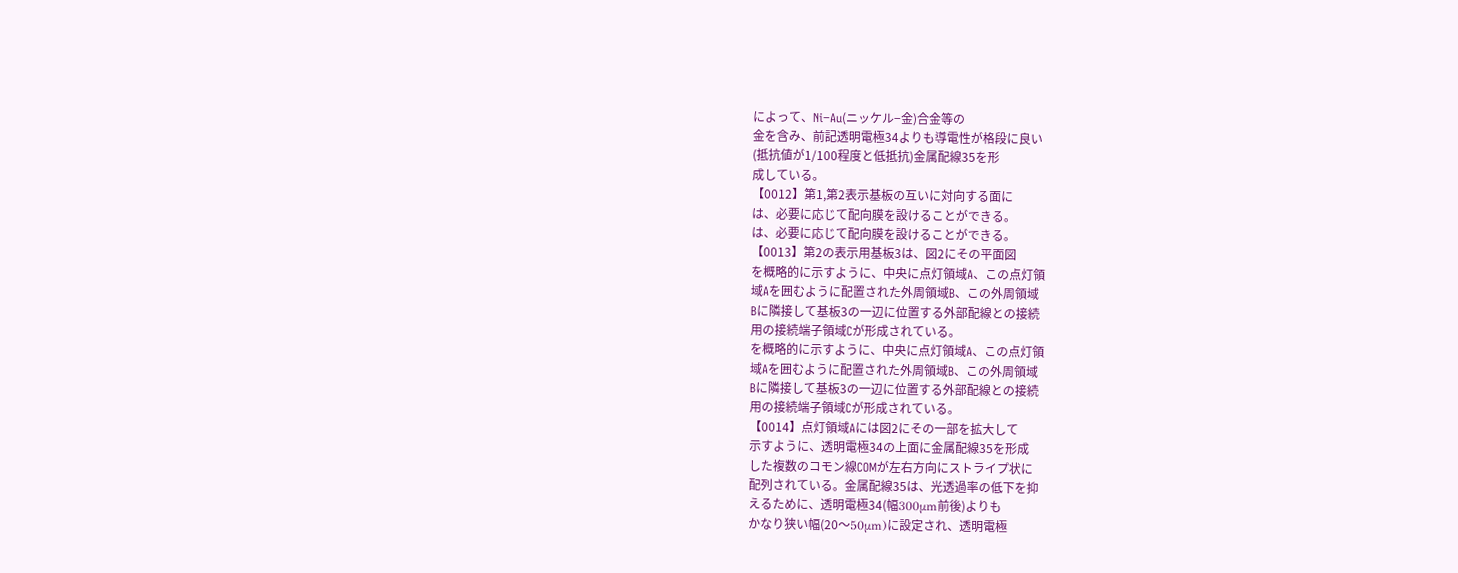によって、Ni−Au(ニッケル−金)合金等の
金を含み、前記透明電極34よりも導電性が格段に良い
(抵抗値が1/100程度と低抵抗)金属配線35を形
成している。
【0012】第1,第2表示基板の互いに対向する面に
は、必要に応じて配向膜を設けることができる。
は、必要に応じて配向膜を設けることができる。
【0013】第2の表示用基板3は、図2にその平面図
を概略的に示すように、中央に点灯領域A、この点灯領
域Aを囲むように配置された外周領域B、この外周領域
Bに隣接して基板3の一辺に位置する外部配線との接続
用の接続端子領域Cが形成されている。
を概略的に示すように、中央に点灯領域A、この点灯領
域Aを囲むように配置された外周領域B、この外周領域
Bに隣接して基板3の一辺に位置する外部配線との接続
用の接続端子領域Cが形成されている。
【0014】点灯領域Aには図2にその一部を拡大して
示すように、透明電極34の上面に金属配線35を形成
した複数のコモン線COMが左右方向にストライプ状に
配列されている。金属配線35は、光透過率の低下を抑
えるために、透明電極34(幅300μm前後)よりも
かなり狭い幅(20〜50μm)に設定され、透明電極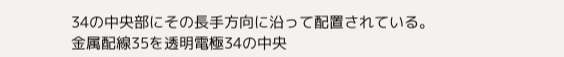34の中央部にその長手方向に沿って配置されている。
金属配線35を透明電極34の中央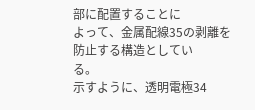部に配置することに
よって、金属配線35の剥離を防止する構造としてい
る。
示すように、透明電極34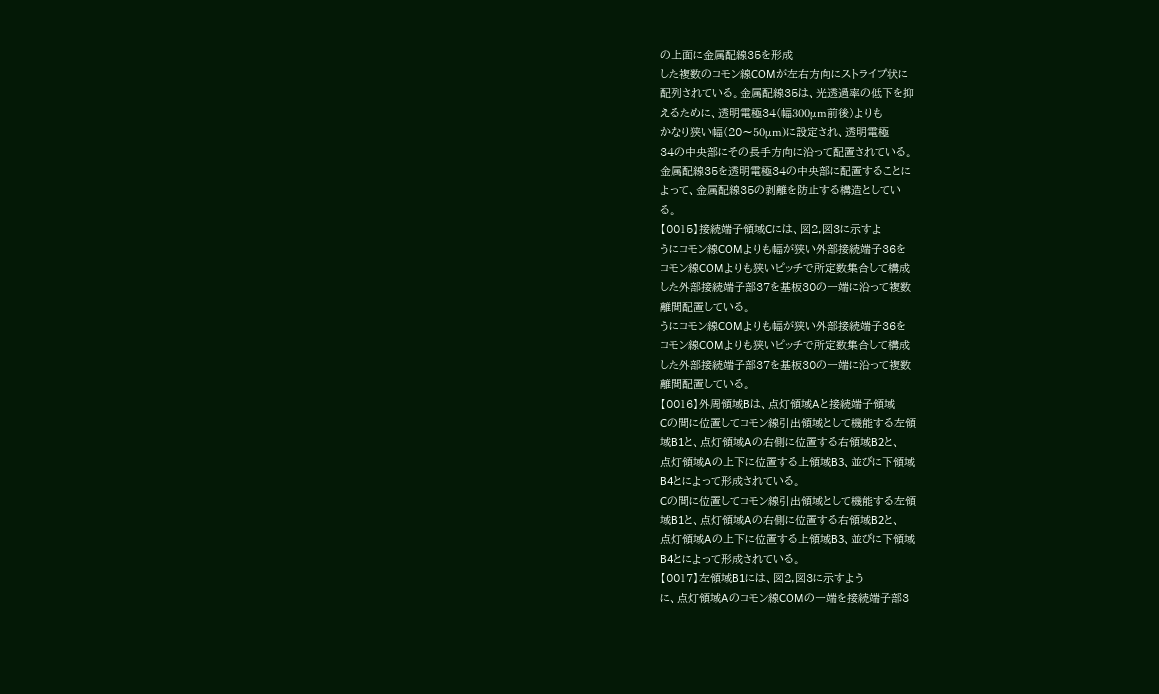の上面に金属配線35を形成
した複数のコモン線COMが左右方向にストライプ状に
配列されている。金属配線35は、光透過率の低下を抑
えるために、透明電極34(幅300μm前後)よりも
かなり狭い幅(20〜50μm)に設定され、透明電極
34の中央部にその長手方向に沿って配置されている。
金属配線35を透明電極34の中央部に配置することに
よって、金属配線35の剥離を防止する構造としてい
る。
【0015】接続端子領域Cには、図2,図3に示すよ
うにコモン線COMよりも幅が狭い外部接続端子36を
コモン線COMよりも狭いピッチで所定数集合して構成
した外部接続端子部37を基板30の一端に沿って複数
離間配置している。
うにコモン線COMよりも幅が狭い外部接続端子36を
コモン線COMよりも狭いピッチで所定数集合して構成
した外部接続端子部37を基板30の一端に沿って複数
離間配置している。
【0016】外周領域Bは、点灯領域Aと接続端子領域
Cの間に位置してコモン線引出領域として機能する左領
域B1と、点灯領域Aの右側に位置する右領域B2と、
点灯領域Aの上下に位置する上領域B3、並びに下領域
B4とによって形成されている。
Cの間に位置してコモン線引出領域として機能する左領
域B1と、点灯領域Aの右側に位置する右領域B2と、
点灯領域Aの上下に位置する上領域B3、並びに下領域
B4とによって形成されている。
【0017】左領域B1には、図2,図3に示すよう
に、点灯領域Aのコモン線COMの一端を接続端子部3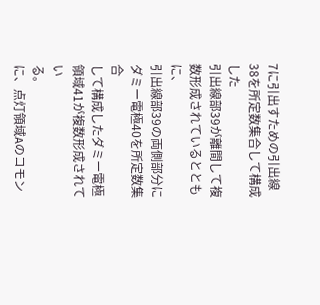7に引出すための引出線38を所定数集合して構成した
引出線部39が離間して複数形成されているとともに、
引出線部39の両側部分にダミー電極40を所定数集合
して構成したダミー電極領域41が複数形成されてい
る。
に、点灯領域Aのコモン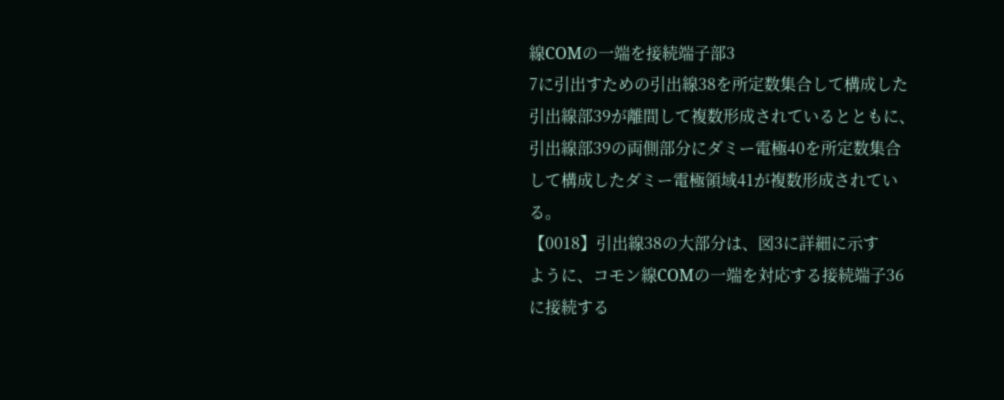線COMの一端を接続端子部3
7に引出すための引出線38を所定数集合して構成した
引出線部39が離間して複数形成されているとともに、
引出線部39の両側部分にダミー電極40を所定数集合
して構成したダミー電極領域41が複数形成されてい
る。
【0018】引出線38の大部分は、図3に詳細に示す
ように、コモン線COMの一端を対応する接続端子36
に接続する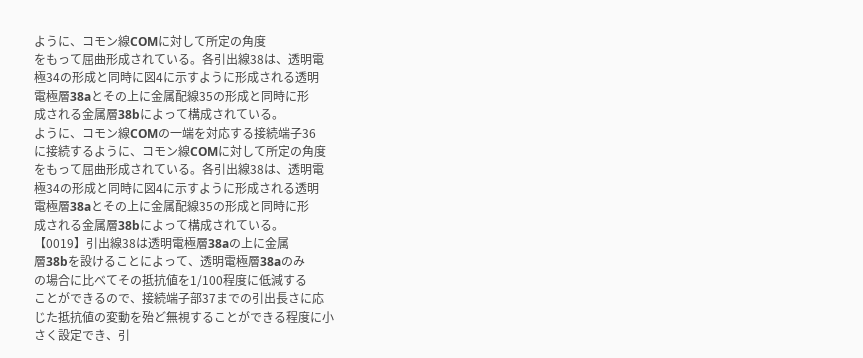ように、コモン線COMに対して所定の角度
をもって屈曲形成されている。各引出線38は、透明電
極34の形成と同時に図4に示すように形成される透明
電極層38aとその上に金属配線35の形成と同時に形
成される金属層38bによって構成されている。
ように、コモン線COMの一端を対応する接続端子36
に接続するように、コモン線COMに対して所定の角度
をもって屈曲形成されている。各引出線38は、透明電
極34の形成と同時に図4に示すように形成される透明
電極層38aとその上に金属配線35の形成と同時に形
成される金属層38bによって構成されている。
【0019】引出線38は透明電極層38aの上に金属
層38bを設けることによって、透明電極層38aのみ
の場合に比べてその抵抗値を1/100程度に低減する
ことができるので、接続端子部37までの引出長さに応
じた抵抗値の変動を殆ど無視することができる程度に小
さく設定でき、引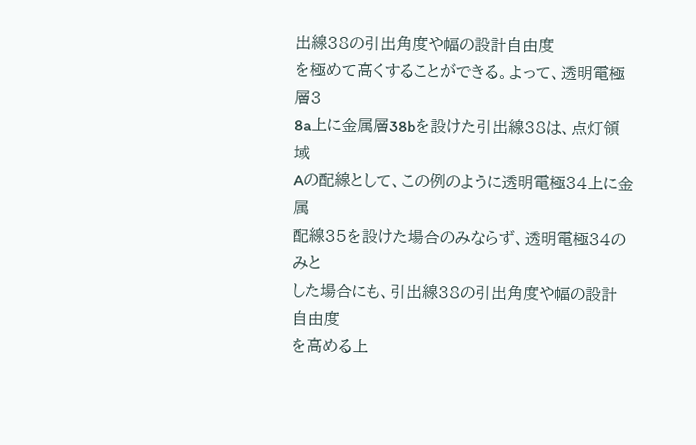出線38の引出角度や幅の設計自由度
を極めて高くすることができる。よって、透明電極層3
8a上に金属層38bを設けた引出線38は、点灯領域
Aの配線として、この例のように透明電極34上に金属
配線35を設けた場合のみならず、透明電極34のみと
した場合にも、引出線38の引出角度や幅の設計自由度
を高める上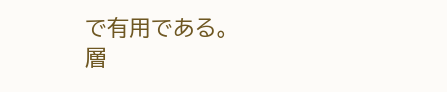で有用である。
層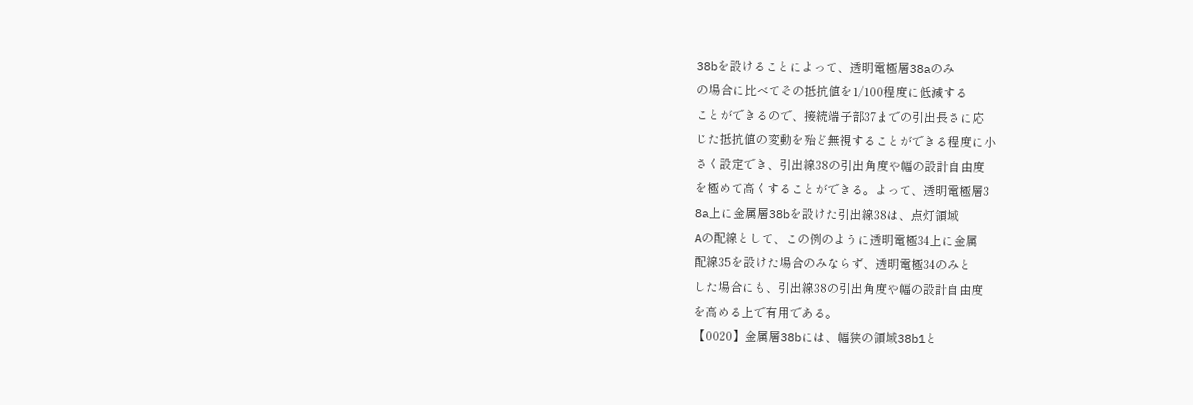38bを設けることによって、透明電極層38aのみ
の場合に比べてその抵抗値を1/100程度に低減する
ことができるので、接続端子部37までの引出長さに応
じた抵抗値の変動を殆ど無視することができる程度に小
さく設定でき、引出線38の引出角度や幅の設計自由度
を極めて高くすることができる。よって、透明電極層3
8a上に金属層38bを設けた引出線38は、点灯領域
Aの配線として、この例のように透明電極34上に金属
配線35を設けた場合のみならず、透明電極34のみと
した場合にも、引出線38の引出角度や幅の設計自由度
を高める上で有用である。
【0020】金属層38bには、幅狭の領域38b1と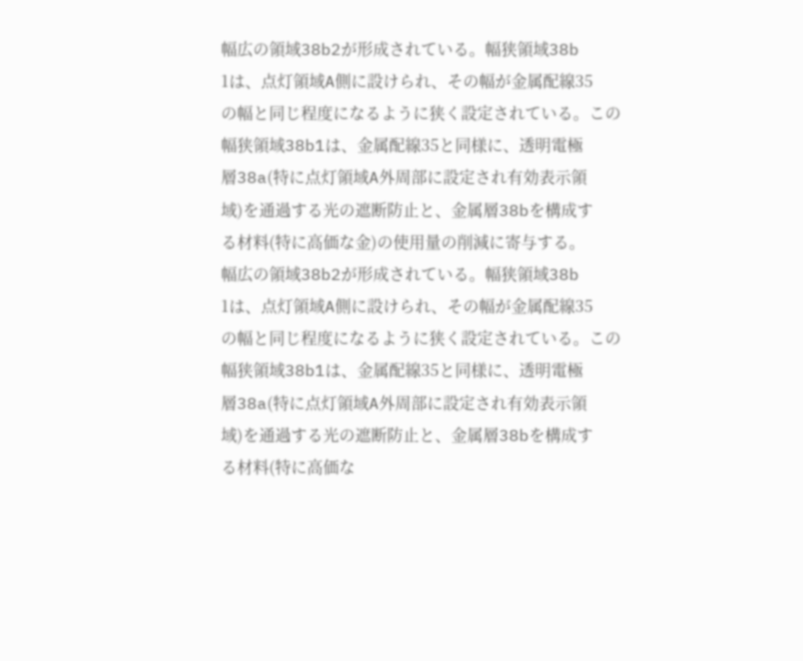幅広の領域38b2が形成されている。幅狭領域38b
1は、点灯領域A側に設けられ、その幅が金属配線35
の幅と同じ程度になるように狭く設定されている。この
幅狭領域38b1は、金属配線35と同様に、透明電極
層38a(特に点灯領域A外周部に設定され有効表示領
域)を通過する光の遮断防止と、金属層38bを構成す
る材料(特に高価な金)の使用量の削減に寄与する。
幅広の領域38b2が形成されている。幅狭領域38b
1は、点灯領域A側に設けられ、その幅が金属配線35
の幅と同じ程度になるように狭く設定されている。この
幅狭領域38b1は、金属配線35と同様に、透明電極
層38a(特に点灯領域A外周部に設定され有効表示領
域)を通過する光の遮断防止と、金属層38bを構成す
る材料(特に高価な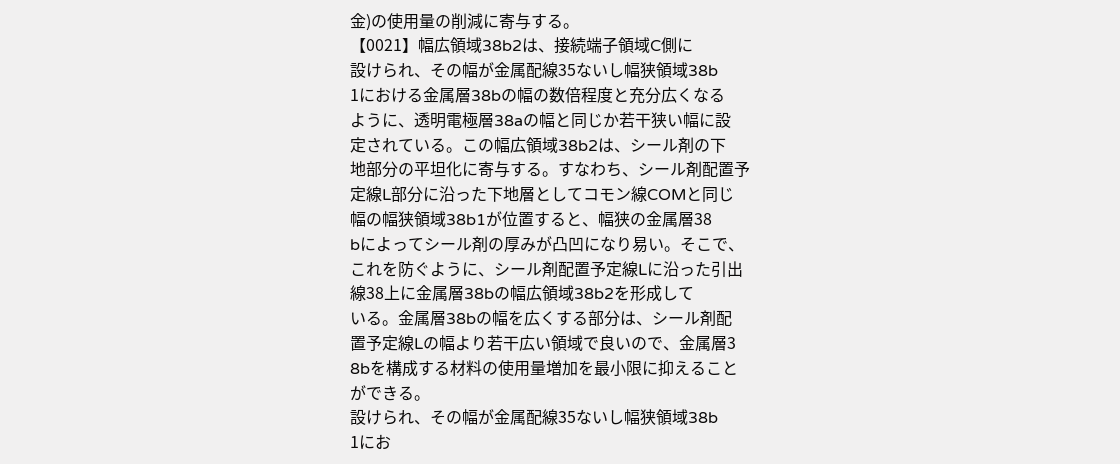金)の使用量の削減に寄与する。
【0021】幅広領域38b2は、接続端子領域C側に
設けられ、その幅が金属配線35ないし幅狭領域38b
1における金属層38bの幅の数倍程度と充分広くなる
ように、透明電極層38aの幅と同じか若干狭い幅に設
定されている。この幅広領域38b2は、シール剤の下
地部分の平坦化に寄与する。すなわち、シール剤配置予
定線L部分に沿った下地層としてコモン線COMと同じ
幅の幅狭領域38b1が位置すると、幅狭の金属層38
bによってシール剤の厚みが凸凹になり易い。そこで、
これを防ぐように、シール剤配置予定線Lに沿った引出
線38上に金属層38bの幅広領域38b2を形成して
いる。金属層38bの幅を広くする部分は、シール剤配
置予定線Lの幅より若干広い領域で良いので、金属層3
8bを構成する材料の使用量増加を最小限に抑えること
ができる。
設けられ、その幅が金属配線35ないし幅狭領域38b
1にお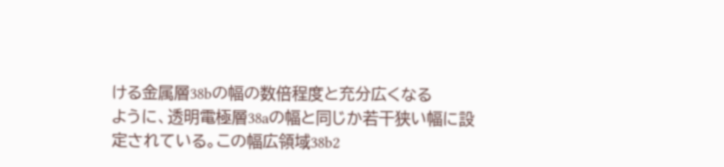ける金属層38bの幅の数倍程度と充分広くなる
ように、透明電極層38aの幅と同じか若干狭い幅に設
定されている。この幅広領域38b2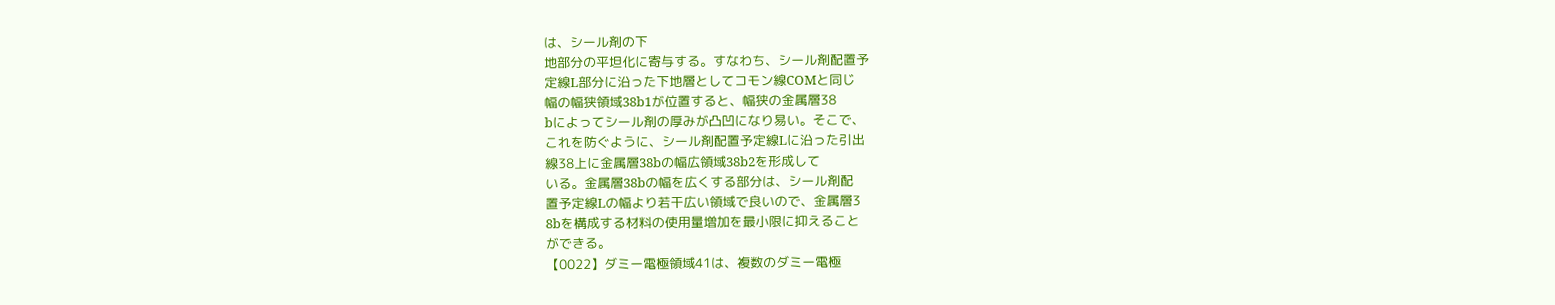は、シール剤の下
地部分の平坦化に寄与する。すなわち、シール剤配置予
定線L部分に沿った下地層としてコモン線COMと同じ
幅の幅狭領域38b1が位置すると、幅狭の金属層38
bによってシール剤の厚みが凸凹になり易い。そこで、
これを防ぐように、シール剤配置予定線Lに沿った引出
線38上に金属層38bの幅広領域38b2を形成して
いる。金属層38bの幅を広くする部分は、シール剤配
置予定線Lの幅より若干広い領域で良いので、金属層3
8bを構成する材料の使用量増加を最小限に抑えること
ができる。
【0022】ダミー電極領域41は、複数のダミー電極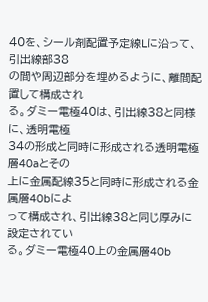40を、シール剤配置予定線Lに沿って、引出線部38
の間や周辺部分を埋めるように、離間配置して構成され
る。ダミー電極40は、引出線38と同様に、透明電極
34の形成と同時に形成される透明電極層40aとその
上に金属配線35と同時に形成される金属層40bによ
って構成され、引出線38と同じ厚みに設定されてい
る。ダミー電極40上の金属層40b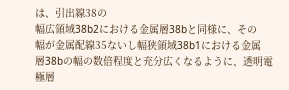は、引出線38の
幅広領域38b2における金属層38bと同様に、その
幅が金属配線35ないし幅狭領域38b1における金属
層38bの幅の数倍程度と充分広くなるように、透明電
極層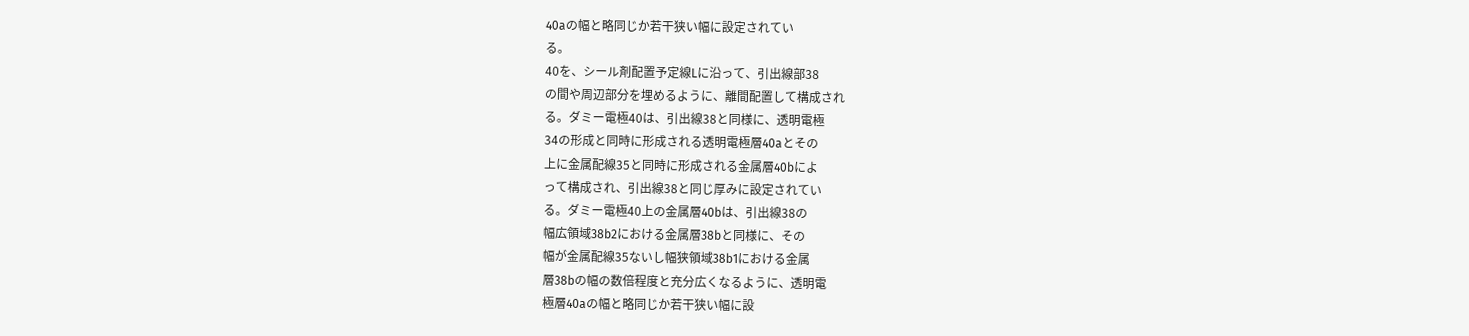40aの幅と略同じか若干狭い幅に設定されてい
る。
40を、シール剤配置予定線Lに沿って、引出線部38
の間や周辺部分を埋めるように、離間配置して構成され
る。ダミー電極40は、引出線38と同様に、透明電極
34の形成と同時に形成される透明電極層40aとその
上に金属配線35と同時に形成される金属層40bによ
って構成され、引出線38と同じ厚みに設定されてい
る。ダミー電極40上の金属層40bは、引出線38の
幅広領域38b2における金属層38bと同様に、その
幅が金属配線35ないし幅狭領域38b1における金属
層38bの幅の数倍程度と充分広くなるように、透明電
極層40aの幅と略同じか若干狭い幅に設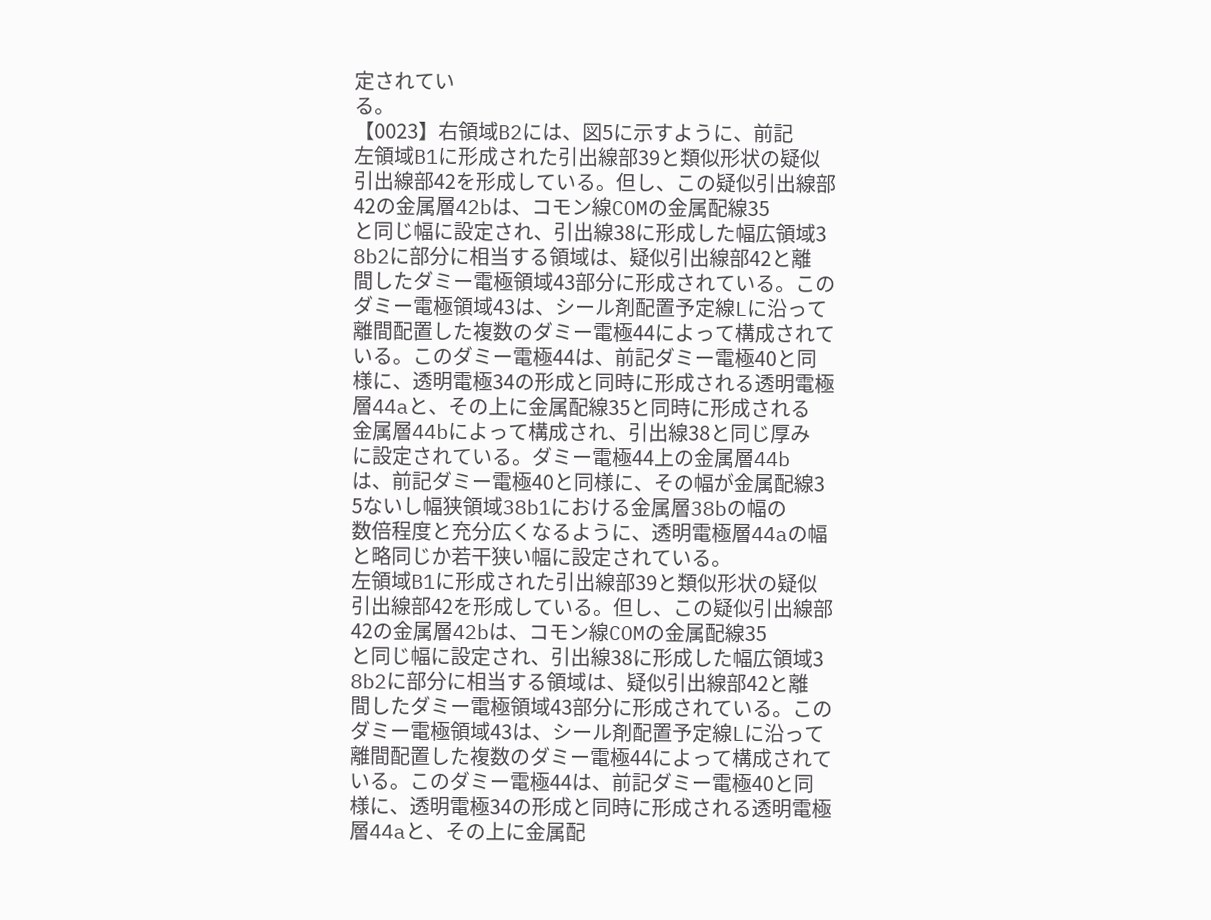定されてい
る。
【0023】右領域B2には、図5に示すように、前記
左領域B1に形成された引出線部39と類似形状の疑似
引出線部42を形成している。但し、この疑似引出線部
42の金属層42bは、コモン線COMの金属配線35
と同じ幅に設定され、引出線38に形成した幅広領域3
8b2に部分に相当する領域は、疑似引出線部42と離
間したダミー電極領域43部分に形成されている。この
ダミー電極領域43は、シール剤配置予定線Lに沿って
離間配置した複数のダミー電極44によって構成されて
いる。このダミー電極44は、前記ダミー電極40と同
様に、透明電極34の形成と同時に形成される透明電極
層44aと、その上に金属配線35と同時に形成される
金属層44bによって構成され、引出線38と同じ厚み
に設定されている。ダミー電極44上の金属層44b
は、前記ダミー電極40と同様に、その幅が金属配線3
5ないし幅狭領域38b1における金属層38bの幅の
数倍程度と充分広くなるように、透明電極層44aの幅
と略同じか若干狭い幅に設定されている。
左領域B1に形成された引出線部39と類似形状の疑似
引出線部42を形成している。但し、この疑似引出線部
42の金属層42bは、コモン線COMの金属配線35
と同じ幅に設定され、引出線38に形成した幅広領域3
8b2に部分に相当する領域は、疑似引出線部42と離
間したダミー電極領域43部分に形成されている。この
ダミー電極領域43は、シール剤配置予定線Lに沿って
離間配置した複数のダミー電極44によって構成されて
いる。このダミー電極44は、前記ダミー電極40と同
様に、透明電極34の形成と同時に形成される透明電極
層44aと、その上に金属配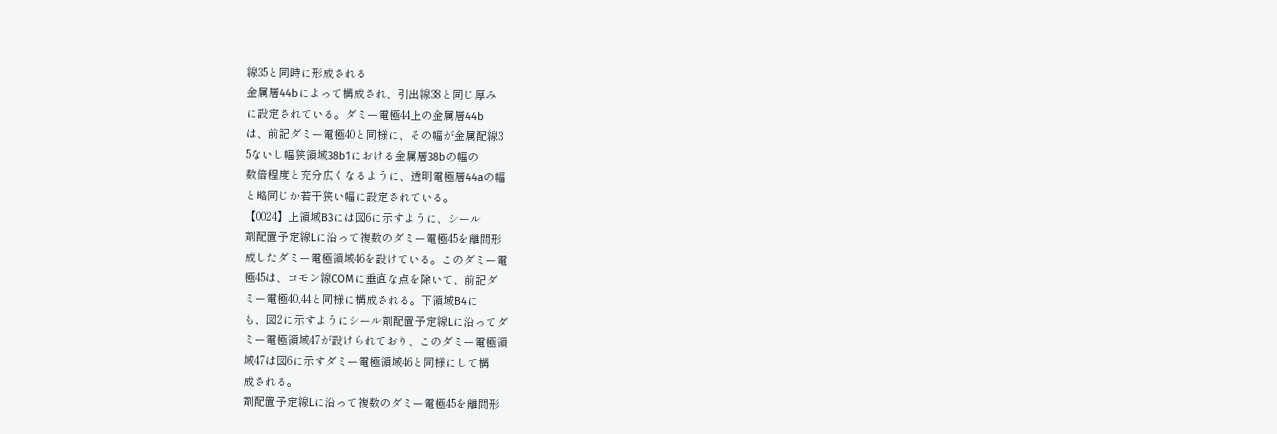線35と同時に形成される
金属層44bによって構成され、引出線38と同じ厚み
に設定されている。ダミー電極44上の金属層44b
は、前記ダミー電極40と同様に、その幅が金属配線3
5ないし幅狭領域38b1における金属層38bの幅の
数倍程度と充分広くなるように、透明電極層44aの幅
と略同じか若干狭い幅に設定されている。
【0024】上領域B3には図6に示すように、シール
剤配置予定線Lに沿って複数のダミー電極45を離間形
成したダミー電極領域46を設けている。このダミー電
極45は、コモン線COMに垂直な点を除いて、前記ダ
ミー電極40,44と同様に構成される。下領域B4に
も、図2に示すようにシール剤配置予定線Lに沿ってダ
ミー電極領域47が設けられており、このダミー電極領
域47は図6に示すダミー電極領域46と同様にして構
成される。
剤配置予定線Lに沿って複数のダミー電極45を離間形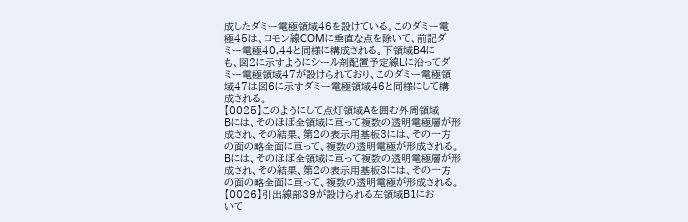成したダミー電極領域46を設けている。このダミー電
極45は、コモン線COMに垂直な点を除いて、前記ダ
ミー電極40,44と同様に構成される。下領域B4に
も、図2に示すようにシール剤配置予定線Lに沿ってダ
ミー電極領域47が設けられており、このダミー電極領
域47は図6に示すダミー電極領域46と同様にして構
成される。
【0025】このようにして点灯領域Aを囲む外周領域
Bには、そのほぼ全領域に亘って複数の透明電極層が形
成され、その結果、第2の表示用基板3には、その一方
の面の略全面に亘って、複数の透明電極が形成される。
Bには、そのほぼ全領域に亘って複数の透明電極層が形
成され、その結果、第2の表示用基板3には、その一方
の面の略全面に亘って、複数の透明電極が形成される。
【0026】引出線部39が設けられる左領域B1にお
いて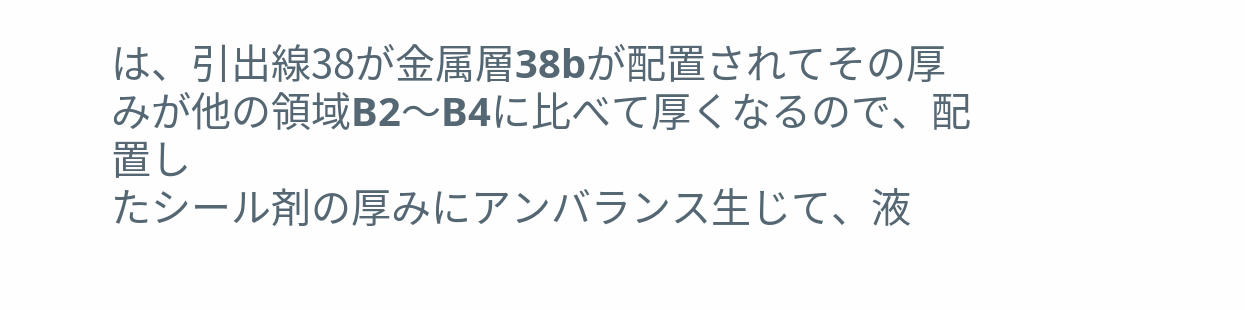は、引出線38が金属層38bが配置されてその厚
みが他の領域B2〜B4に比べて厚くなるので、配置し
たシール剤の厚みにアンバランス生じて、液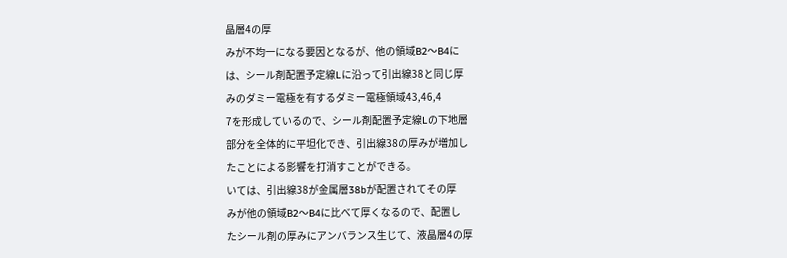晶層4の厚
みが不均一になる要因となるが、他の領域B2〜B4に
は、シール剤配置予定線Lに沿って引出線38と同じ厚
みのダミー電極を有するダミー電極領域43,46,4
7を形成しているので、シール剤配置予定線Lの下地層
部分を全体的に平坦化でき、引出線38の厚みが増加し
たことによる影響を打消すことができる。
いては、引出線38が金属層38bが配置されてその厚
みが他の領域B2〜B4に比べて厚くなるので、配置し
たシール剤の厚みにアンバランス生じて、液晶層4の厚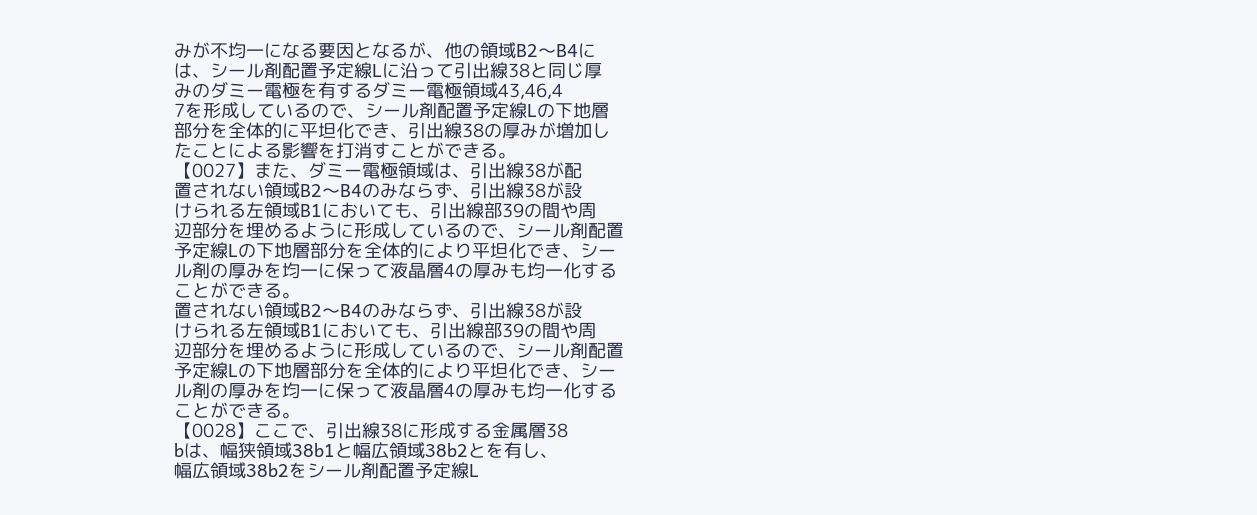みが不均一になる要因となるが、他の領域B2〜B4に
は、シール剤配置予定線Lに沿って引出線38と同じ厚
みのダミー電極を有するダミー電極領域43,46,4
7を形成しているので、シール剤配置予定線Lの下地層
部分を全体的に平坦化でき、引出線38の厚みが増加し
たことによる影響を打消すことができる。
【0027】また、ダミー電極領域は、引出線38が配
置されない領域B2〜B4のみならず、引出線38が設
けられる左領域B1においても、引出線部39の間や周
辺部分を埋めるように形成しているので、シール剤配置
予定線Lの下地層部分を全体的により平坦化でき、シー
ル剤の厚みを均一に保って液晶層4の厚みも均一化する
ことができる。
置されない領域B2〜B4のみならず、引出線38が設
けられる左領域B1においても、引出線部39の間や周
辺部分を埋めるように形成しているので、シール剤配置
予定線Lの下地層部分を全体的により平坦化でき、シー
ル剤の厚みを均一に保って液晶層4の厚みも均一化する
ことができる。
【0028】ここで、引出線38に形成する金属層38
bは、幅狭領域38b1と幅広領域38b2とを有し、
幅広領域38b2をシール剤配置予定線L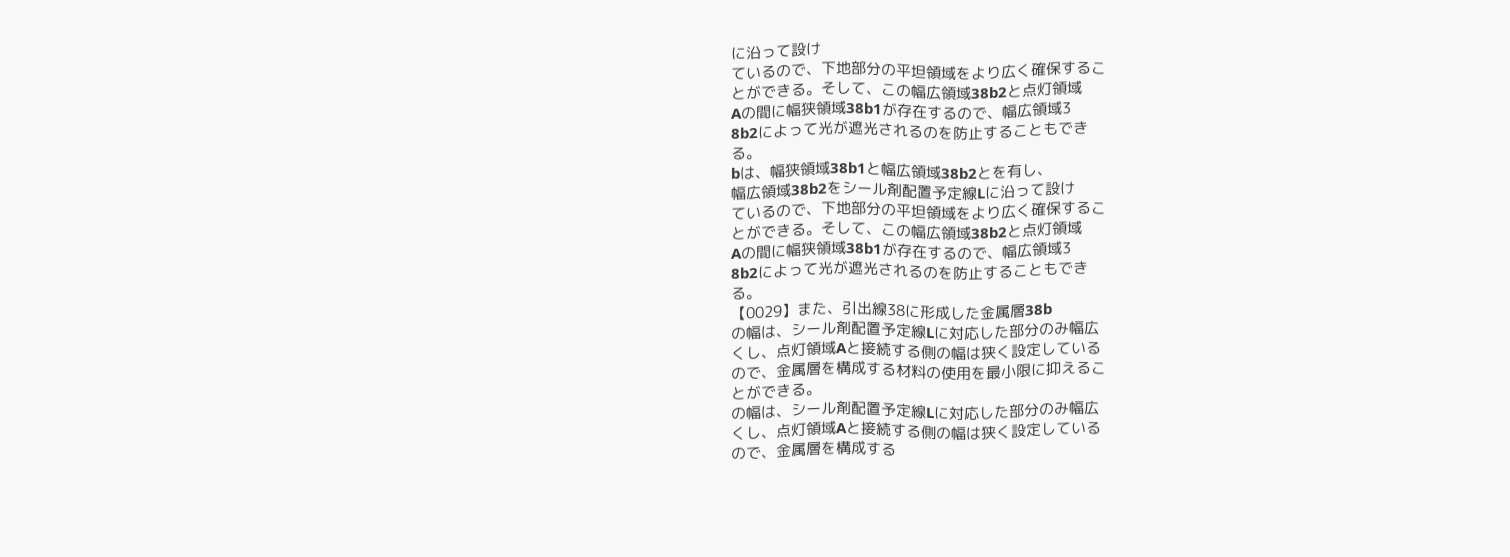に沿って設け
ているので、下地部分の平坦領域をより広く確保するこ
とができる。そして、この幅広領域38b2と点灯領域
Aの間に幅狭領域38b1が存在するので、幅広領域3
8b2によって光が遮光されるのを防止することもでき
る。
bは、幅狭領域38b1と幅広領域38b2とを有し、
幅広領域38b2をシール剤配置予定線Lに沿って設け
ているので、下地部分の平坦領域をより広く確保するこ
とができる。そして、この幅広領域38b2と点灯領域
Aの間に幅狭領域38b1が存在するので、幅広領域3
8b2によって光が遮光されるのを防止することもでき
る。
【0029】また、引出線38に形成した金属層38b
の幅は、シール剤配置予定線Lに対応した部分のみ幅広
くし、点灯領域Aと接続する側の幅は狭く設定している
ので、金属層を構成する材料の使用を最小限に抑えるこ
とができる。
の幅は、シール剤配置予定線Lに対応した部分のみ幅広
くし、点灯領域Aと接続する側の幅は狭く設定している
ので、金属層を構成する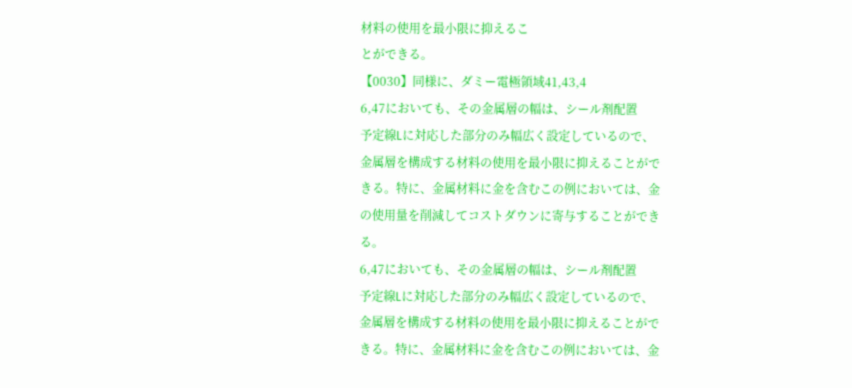材料の使用を最小限に抑えるこ
とができる。
【0030】同様に、ダミー電極領域41,43,4
6,47においても、その金属層の幅は、シール剤配置
予定線Lに対応した部分のみ幅広く設定しているので、
金属層を構成する材料の使用を最小限に抑えることがで
きる。特に、金属材料に金を含むこの例においては、金
の使用量を削減してコストダウンに寄与することができ
る。
6,47においても、その金属層の幅は、シール剤配置
予定線Lに対応した部分のみ幅広く設定しているので、
金属層を構成する材料の使用を最小限に抑えることがで
きる。特に、金属材料に金を含むこの例においては、金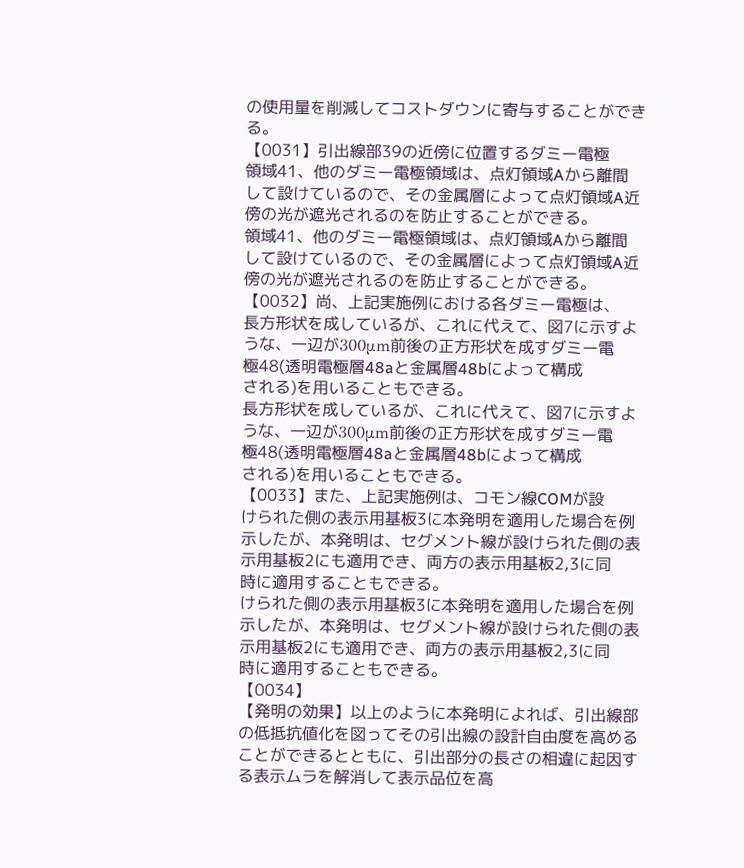の使用量を削減してコストダウンに寄与することができ
る。
【0031】引出線部39の近傍に位置するダミー電極
領域41、他のダミー電極領域は、点灯領域Aから離間
して設けているので、その金属層によって点灯領域A近
傍の光が遮光されるのを防止することができる。
領域41、他のダミー電極領域は、点灯領域Aから離間
して設けているので、その金属層によって点灯領域A近
傍の光が遮光されるのを防止することができる。
【0032】尚、上記実施例における各ダミー電極は、
長方形状を成しているが、これに代えて、図7に示すよ
うな、一辺が300μm前後の正方形状を成すダミー電
極48(透明電極層48aと金属層48bによって構成
される)を用いることもできる。
長方形状を成しているが、これに代えて、図7に示すよ
うな、一辺が300μm前後の正方形状を成すダミー電
極48(透明電極層48aと金属層48bによって構成
される)を用いることもできる。
【0033】また、上記実施例は、コモン線COMが設
けられた側の表示用基板3に本発明を適用した場合を例
示したが、本発明は、セグメント線が設けられた側の表
示用基板2にも適用でき、両方の表示用基板2,3に同
時に適用することもできる。
けられた側の表示用基板3に本発明を適用した場合を例
示したが、本発明は、セグメント線が設けられた側の表
示用基板2にも適用でき、両方の表示用基板2,3に同
時に適用することもできる。
【0034】
【発明の効果】以上のように本発明によれば、引出線部
の低抵抗値化を図ってその引出線の設計自由度を高める
ことができるとともに、引出部分の長さの相違に起因す
る表示ムラを解消して表示品位を高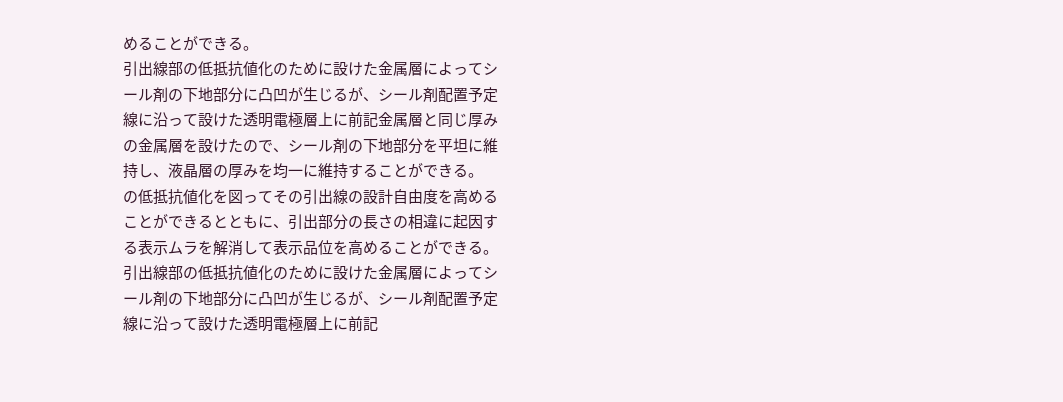めることができる。
引出線部の低抵抗値化のために設けた金属層によってシ
ール剤の下地部分に凸凹が生じるが、シール剤配置予定
線に沿って設けた透明電極層上に前記金属層と同じ厚み
の金属層を設けたので、シール剤の下地部分を平坦に維
持し、液晶層の厚みを均一に維持することができる。
の低抵抗値化を図ってその引出線の設計自由度を高める
ことができるとともに、引出部分の長さの相違に起因す
る表示ムラを解消して表示品位を高めることができる。
引出線部の低抵抗値化のために設けた金属層によってシ
ール剤の下地部分に凸凹が生じるが、シール剤配置予定
線に沿って設けた透明電極層上に前記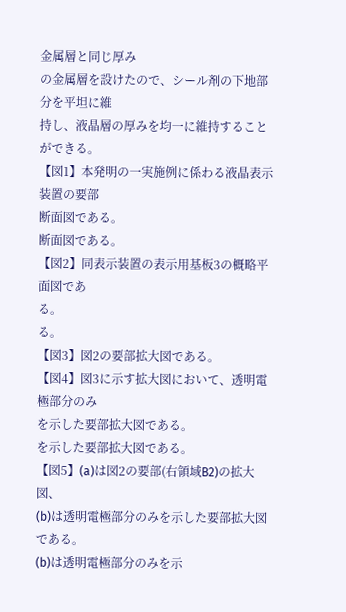金属層と同じ厚み
の金属層を設けたので、シール剤の下地部分を平坦に維
持し、液晶層の厚みを均一に維持することができる。
【図1】本発明の一実施例に係わる液晶表示装置の要部
断面図である。
断面図である。
【図2】同表示装置の表示用基板3の概略平面図であ
る。
る。
【図3】図2の要部拡大図である。
【図4】図3に示す拡大図において、透明電極部分のみ
を示した要部拡大図である。
を示した要部拡大図である。
【図5】(a)は図2の要部(右領域B2)の拡大図、
(b)は透明電極部分のみを示した要部拡大図である。
(b)は透明電極部分のみを示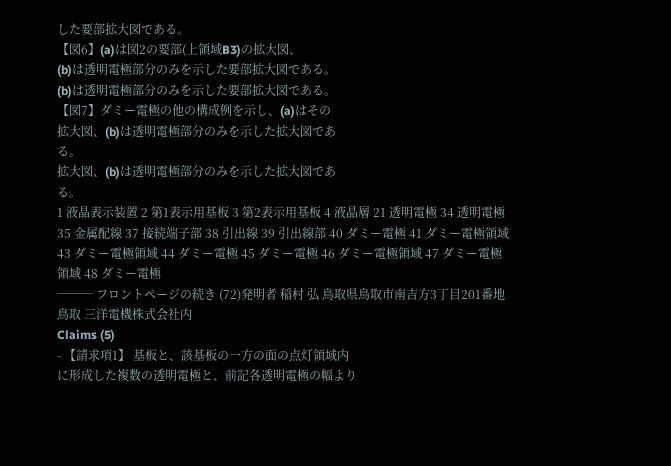した要部拡大図である。
【図6】(a)は図2の要部(上領域B3)の拡大図、
(b)は透明電極部分のみを示した要部拡大図である。
(b)は透明電極部分のみを示した要部拡大図である。
【図7】ダミー電極の他の構成例を示し、(a)はその
拡大図、(b)は透明電極部分のみを示した拡大図であ
る。
拡大図、(b)は透明電極部分のみを示した拡大図であ
る。
1 液晶表示装置 2 第1表示用基板 3 第2表示用基板 4 液晶層 21 透明電極 34 透明電極 35 金属配線 37 接続端子部 38 引出線 39 引出線部 40 ダミー電極 41 ダミー電極領域 43 ダミー電極領域 44 ダミー電極 45 ダミー電極 46 ダミー電極領域 47 ダミー電極領域 48 ダミー電極
─── フロントページの続き (72)発明者 稲村 弘 鳥取県鳥取市南吉方3丁目201番地 鳥取 三洋電機株式会社内
Claims (5)
- 【請求項1】 基板と、該基板の一方の面の点灯領域内
に形成した複数の透明電極と、前記各透明電極の幅より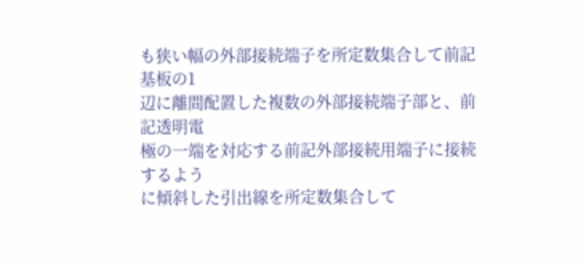も狭い幅の外部接続端子を所定数集合して前記基板の1
辺に離間配置した複数の外部接続端子部と、前記透明電
極の一端を対応する前記外部接続用端子に接続するよう
に傾斜した引出線を所定数集合して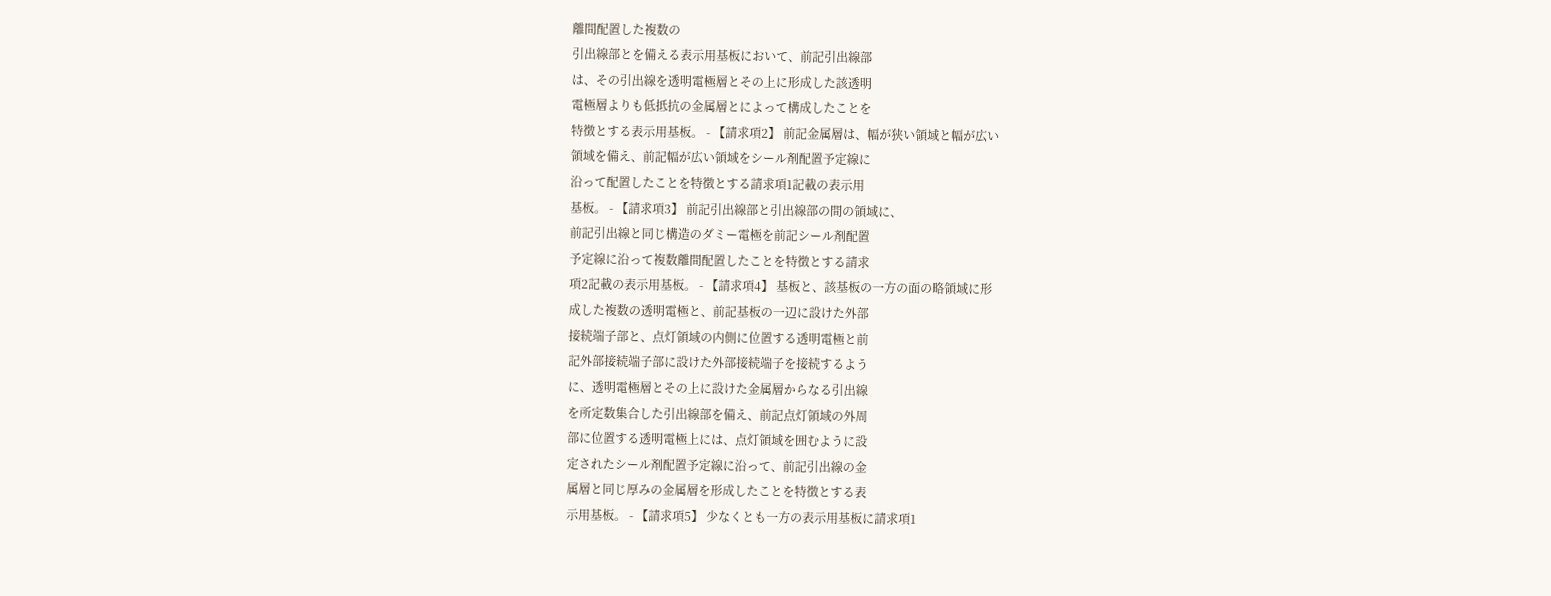離間配置した複数の
引出線部とを備える表示用基板において、前記引出線部
は、その引出線を透明電極層とその上に形成した該透明
電極層よりも低抵抗の金属層とによって構成したことを
特徴とする表示用基板。 - 【請求項2】 前記金属層は、幅が狭い領域と幅が広い
領域を備え、前記幅が広い領域をシール剤配置予定線に
沿って配置したことを特徴とする請求項1記載の表示用
基板。 - 【請求項3】 前記引出線部と引出線部の間の領域に、
前記引出線と同じ構造のダミー電極を前記シール剤配置
予定線に沿って複数離間配置したことを特徴とする請求
項2記載の表示用基板。 - 【請求項4】 基板と、該基板の一方の面の略領域に形
成した複数の透明電極と、前記基板の一辺に設けた外部
接続端子部と、点灯領域の内側に位置する透明電極と前
記外部接続端子部に設けた外部接続端子を接続するよう
に、透明電極層とその上に設けた金属層からなる引出線
を所定数集合した引出線部を備え、前記点灯領域の外周
部に位置する透明電極上には、点灯領域を囲むように設
定されたシール剤配置予定線に沿って、前記引出線の金
属層と同じ厚みの金属層を形成したことを特徴とする表
示用基板。 - 【請求項5】 少なくとも一方の表示用基板に請求項1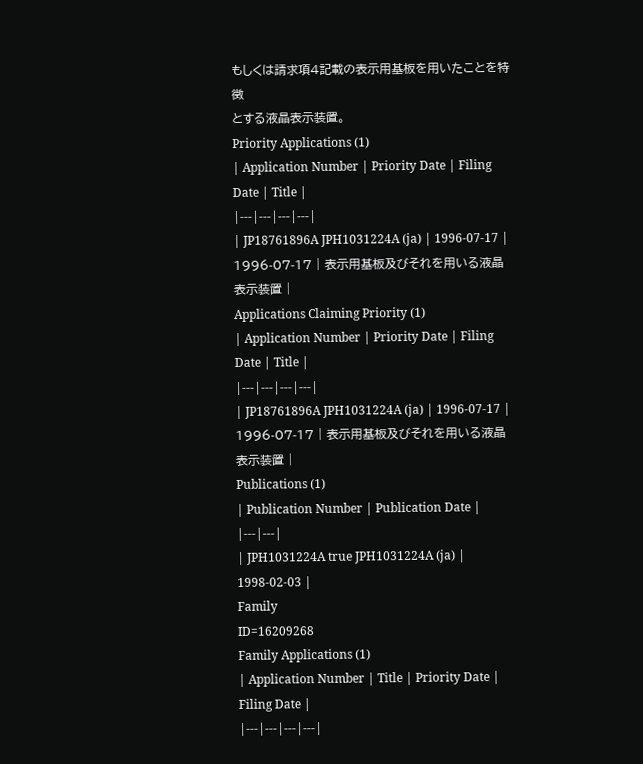もしくは請求項4記載の表示用基板を用いたことを特徴
とする液晶表示装置。
Priority Applications (1)
| Application Number | Priority Date | Filing Date | Title |
|---|---|---|---|
| JP18761896A JPH1031224A (ja) | 1996-07-17 | 1996-07-17 | 表示用基板及びそれを用いる液晶表示装置 |
Applications Claiming Priority (1)
| Application Number | Priority Date | Filing Date | Title |
|---|---|---|---|
| JP18761896A JPH1031224A (ja) | 1996-07-17 | 1996-07-17 | 表示用基板及びそれを用いる液晶表示装置 |
Publications (1)
| Publication Number | Publication Date |
|---|---|
| JPH1031224A true JPH1031224A (ja) | 1998-02-03 |
Family
ID=16209268
Family Applications (1)
| Application Number | Title | Priority Date | Filing Date |
|---|---|---|---|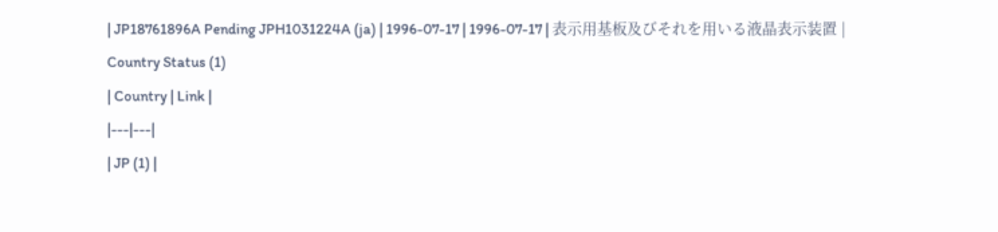| JP18761896A Pending JPH1031224A (ja) | 1996-07-17 | 1996-07-17 | 表示用基板及びそれを用いる液晶表示装置 |
Country Status (1)
| Country | Link |
|---|---|
| JP (1) |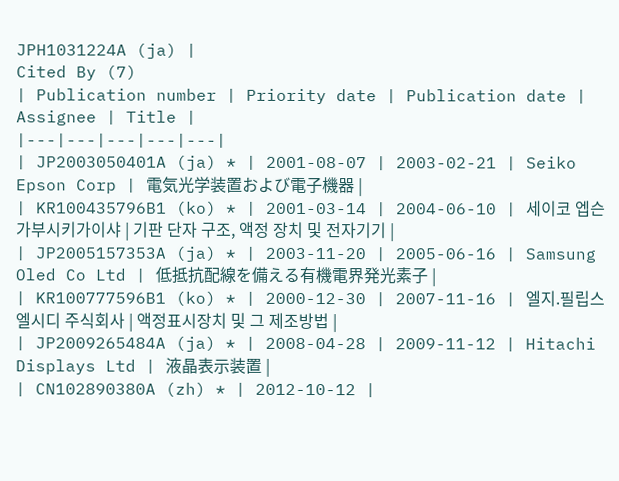JPH1031224A (ja) |
Cited By (7)
| Publication number | Priority date | Publication date | Assignee | Title |
|---|---|---|---|---|
| JP2003050401A (ja) * | 2001-08-07 | 2003-02-21 | Seiko Epson Corp | 電気光学装置および電子機器 |
| KR100435796B1 (ko) * | 2001-03-14 | 2004-06-10 | 세이코 엡슨 가부시키가이샤 | 기판 단자 구조, 액정 장치 및 전자기기 |
| JP2005157353A (ja) * | 2003-11-20 | 2005-06-16 | Samsung Oled Co Ltd | 低抵抗配線を備える有機電界発光素子 |
| KR100777596B1 (ko) * | 2000-12-30 | 2007-11-16 | 엘지.필립스 엘시디 주식회사 | 액정표시장치 및 그 제조방법 |
| JP2009265484A (ja) * | 2008-04-28 | 2009-11-12 | Hitachi Displays Ltd | 液晶表示装置 |
| CN102890380A (zh) * | 2012-10-12 |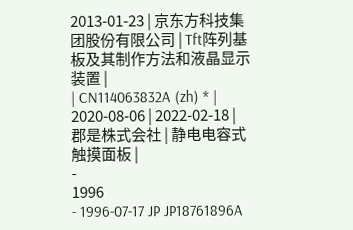2013-01-23 | 京东方科技集团股份有限公司 | Tft阵列基板及其制作方法和液晶显示装置 |
| CN114063832A (zh) * | 2020-08-06 | 2022-02-18 | 郡是株式会社 | 静电电容式触摸面板 |
-
1996
- 1996-07-17 JP JP18761896A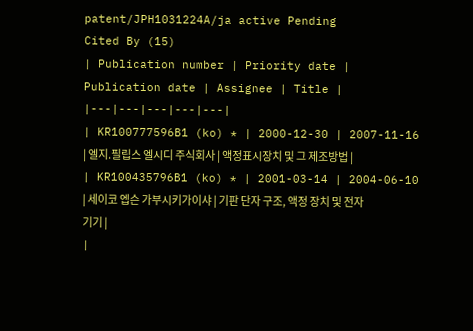patent/JPH1031224A/ja active Pending
Cited By (15)
| Publication number | Priority date | Publication date | Assignee | Title |
|---|---|---|---|---|
| KR100777596B1 (ko) * | 2000-12-30 | 2007-11-16 | 엘지.필립스 엘시디 주식회사 | 액정표시장치 및 그 제조방법 |
| KR100435796B1 (ko) * | 2001-03-14 | 2004-06-10 | 세이코 엡슨 가부시키가이샤 | 기판 단자 구조, 액정 장치 및 전자기기 |
|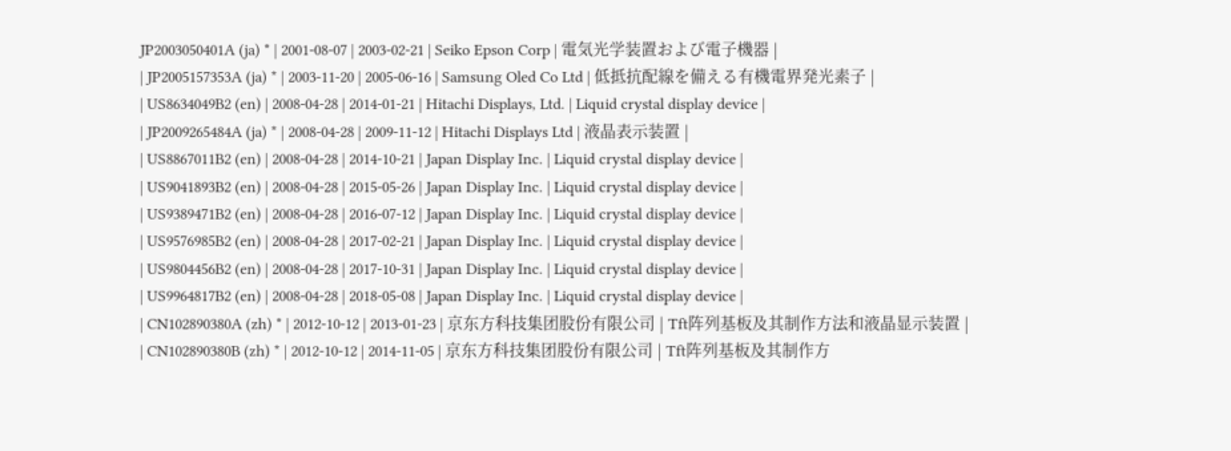JP2003050401A (ja) * | 2001-08-07 | 2003-02-21 | Seiko Epson Corp | 電気光学装置および電子機器 |
| JP2005157353A (ja) * | 2003-11-20 | 2005-06-16 | Samsung Oled Co Ltd | 低抵抗配線を備える有機電界発光素子 |
| US8634049B2 (en) | 2008-04-28 | 2014-01-21 | Hitachi Displays, Ltd. | Liquid crystal display device |
| JP2009265484A (ja) * | 2008-04-28 | 2009-11-12 | Hitachi Displays Ltd | 液晶表示装置 |
| US8867011B2 (en) | 2008-04-28 | 2014-10-21 | Japan Display Inc. | Liquid crystal display device |
| US9041893B2 (en) | 2008-04-28 | 2015-05-26 | Japan Display Inc. | Liquid crystal display device |
| US9389471B2 (en) | 2008-04-28 | 2016-07-12 | Japan Display Inc. | Liquid crystal display device |
| US9576985B2 (en) | 2008-04-28 | 2017-02-21 | Japan Display Inc. | Liquid crystal display device |
| US9804456B2 (en) | 2008-04-28 | 2017-10-31 | Japan Display Inc. | Liquid crystal display device |
| US9964817B2 (en) | 2008-04-28 | 2018-05-08 | Japan Display Inc. | Liquid crystal display device |
| CN102890380A (zh) * | 2012-10-12 | 2013-01-23 | 京东方科技集团股份有限公司 | Tft阵列基板及其制作方法和液晶显示装置 |
| CN102890380B (zh) * | 2012-10-12 | 2014-11-05 | 京东方科技集团股份有限公司 | Tft阵列基板及其制作方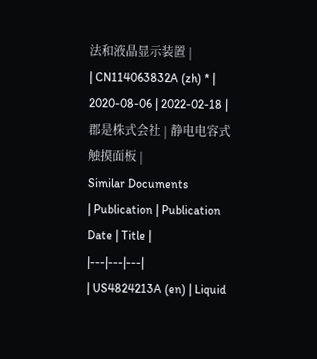法和液晶显示装置 |
| CN114063832A (zh) * | 2020-08-06 | 2022-02-18 | 郡是株式会社 | 静电电容式触摸面板 |
Similar Documents
| Publication | Publication Date | Title |
|---|---|---|
| US4824213A (en) | Liquid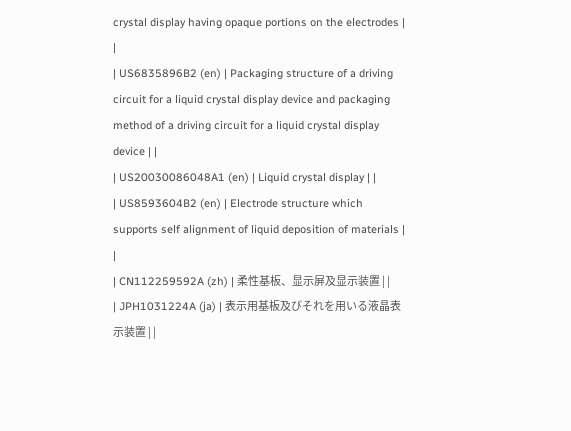crystal display having opaque portions on the electrodes | |
| US6835896B2 (en) | Packaging structure of a driving circuit for a liquid crystal display device and packaging method of a driving circuit for a liquid crystal display device | |
| US20030086048A1 (en) | Liquid crystal display | |
| US8593604B2 (en) | Electrode structure which supports self alignment of liquid deposition of materials | |
| CN112259592A (zh) | 柔性基板、显示屏及显示装置 | |
| JPH1031224A (ja) | 表示用基板及びそれを用いる液晶表示装置 | |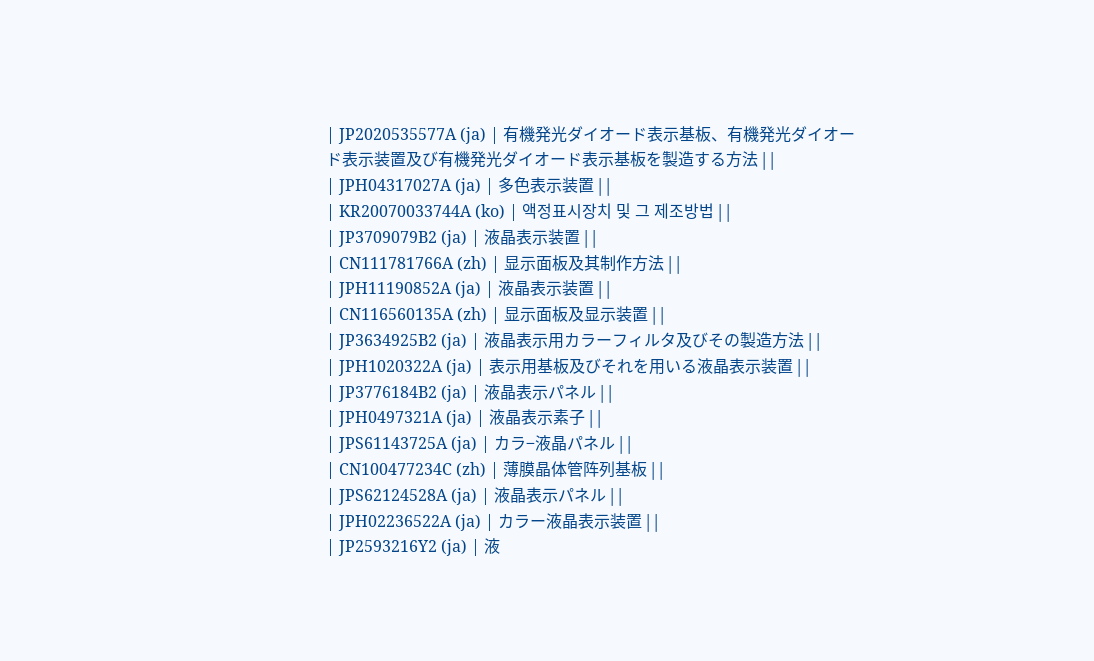| JP2020535577A (ja) | 有機発光ダイオード表示基板、有機発光ダイオード表示装置及び有機発光ダイオード表示基板を製造する方法 | |
| JPH04317027A (ja) | 多色表示装置 | |
| KR20070033744A (ko) | 액정표시장치 및 그 제조방법 | |
| JP3709079B2 (ja) | 液晶表示装置 | |
| CN111781766A (zh) | 显示面板及其制作方法 | |
| JPH11190852A (ja) | 液晶表示装置 | |
| CN116560135A (zh) | 显示面板及显示装置 | |
| JP3634925B2 (ja) | 液晶表示用カラーフィルタ及びその製造方法 | |
| JPH1020322A (ja) | 表示用基板及びそれを用いる液晶表示装置 | |
| JP3776184B2 (ja) | 液晶表示パネル | |
| JPH0497321A (ja) | 液晶表示素子 | |
| JPS61143725A (ja) | カラ−液晶パネル | |
| CN100477234C (zh) | 薄膜晶体管阵列基板 | |
| JPS62124528A (ja) | 液晶表示パネル | |
| JPH02236522A (ja) | カラー液晶表示装置 | |
| JP2593216Y2 (ja) | 液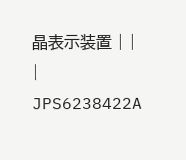晶表示装置 | |
| JPS6238422A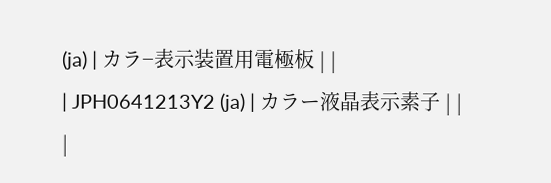(ja) | カラ−表示装置用電極板 | |
| JPH0641213Y2 (ja) | カラー液晶表示素子 | |
|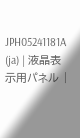JPH05241181A (ja) | 液晶表示用パネル |